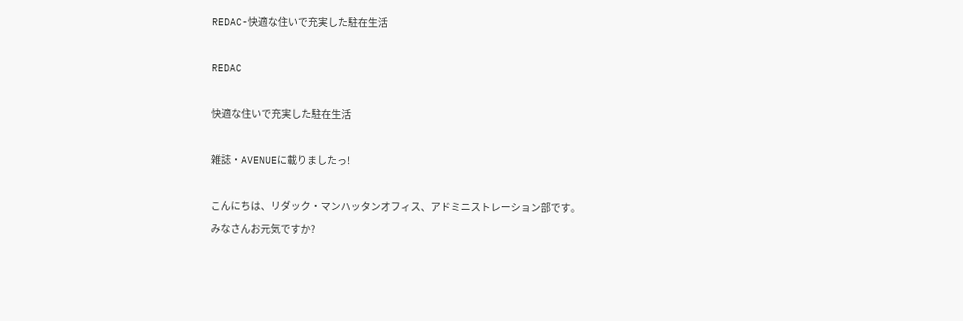REDAC-快適な住いで充実した駐在生活

REDAC

快適な住いで充実した駐在生活

雑誌・AVENUEに載りましたっ!

こんにちは、リダック・マンハッタンオフィス、アドミニストレーション部です。
みなさんお元気ですか?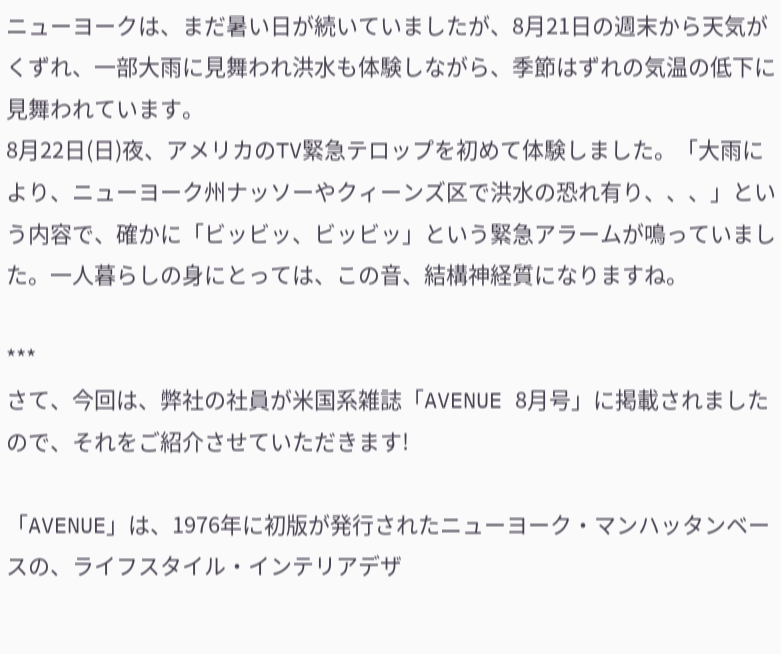ニューヨークは、まだ暑い日が続いていましたが、8月21日の週末から天気がくずれ、一部大雨に見舞われ洪水も体験しながら、季節はずれの気温の低下に見舞われています。
8月22日(日)夜、アメリカのTV緊急テロップを初めて体験しました。「大雨により、ニューヨーク州ナッソーやクィーンズ区で洪水の恐れ有り、、、」という内容で、確かに「ビッビッ、ビッビッ」という緊急アラームが鳴っていました。一人暮らしの身にとっては、この音、結構神経質になりますね。

***
さて、今回は、弊社の社員が米国系雑誌「AVENUE 8月号」に掲載されましたので、それをご紹介させていただきます!

「AVENUE」は、1976年に初版が発行されたニューヨーク・マンハッタンベースの、ライフスタイル・インテリアデザ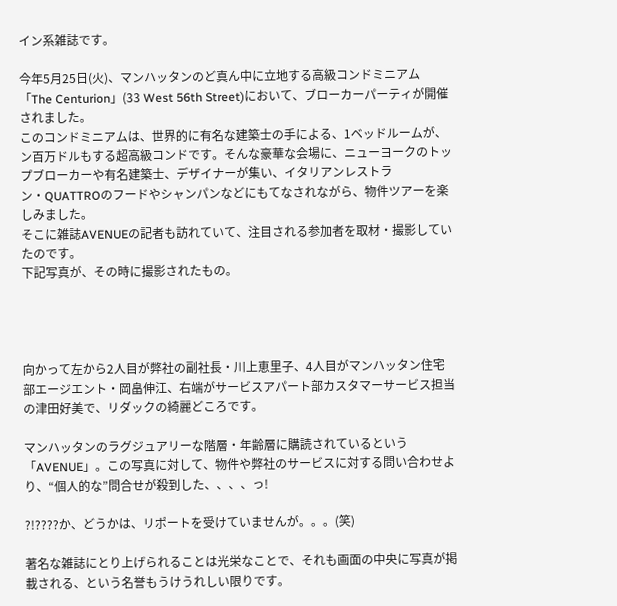イン系雑誌です。

今年5月25日(火)、マンハッタンのど真ん中に立地する高級コンドミニアム「The Centurion」(33 West 56th Street)において、ブローカーパーティが開催されました。
このコンドミニアムは、世界的に有名な建築士の手による、1ベッドルームが、ン百万ドルもする超高級コンドです。そんな豪華な会場に、ニューヨークのトップブローカーや有名建築士、デザイナーが集い、イタリアンレストラン・QUATTROのフードやシャンパンなどにもてなされながら、物件ツアーを楽しみました。
そこに雑誌AVENUEの記者も訪れていて、注目される参加者を取材・撮影していたのです。
下記写真が、その時に撮影されたもの。




向かって左から2人目が弊社の副社長・川上恵里子、4人目がマンハッタン住宅部エージエント・岡畠伸江、右端がサービスアパート部カスタマーサービス担当の津田好美で、リダックの綺麗どころです。

マンハッタンのラグジュアリーな階層・年齢層に購読されているという「AVENUE」。この写真に対して、物件や弊社のサービスに対する問い合わせより、“個人的な”問合せが殺到した、、、、っ!

?!????か、どうかは、リポートを受けていませんが。。。(笑)

著名な雑誌にとり上げられることは光栄なことで、それも画面の中央に写真が掲載される、という名誉もうけうれしい限りです。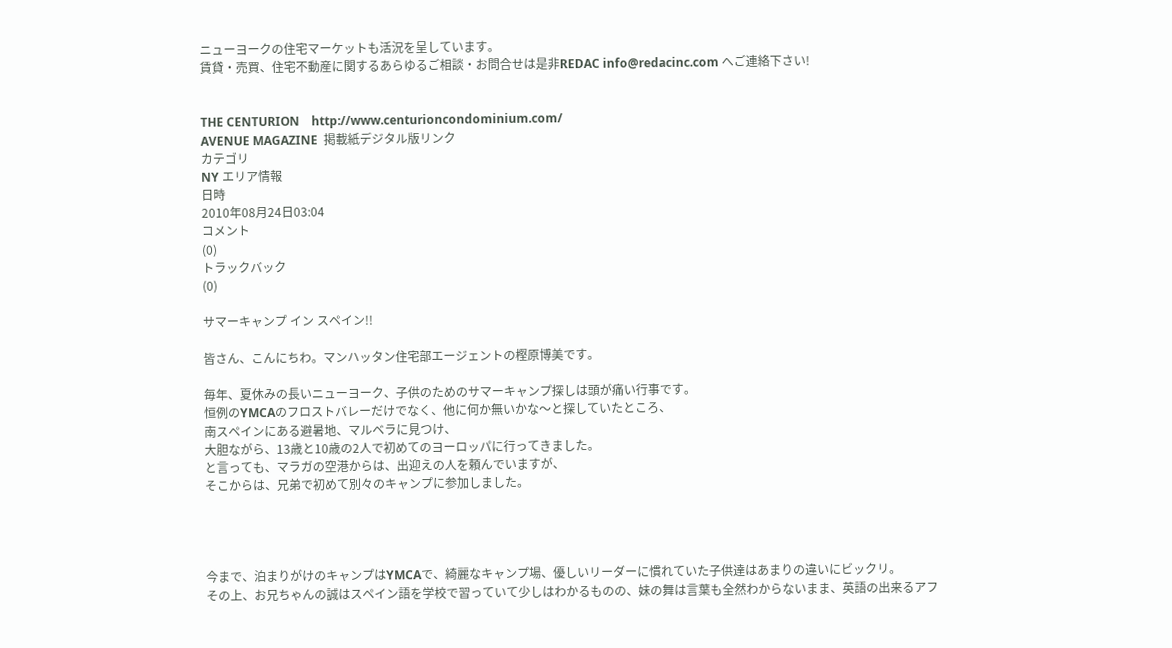ニューヨークの住宅マーケットも活況を呈しています。
賃貸・売買、住宅不動産に関するあらゆるご相談・お問合せは是非REDAC info@redacinc.com へご連絡下さい!


THE CENTURION    http://www.centurioncondominium.com/
AVENUE MAGAZINE  掲載紙デジタル版リンク
カテゴリ
NY エリア情報
日時
2010年08月24日03:04
コメント
(0)
トラックバック
(0)

サマーキャンプ イン スペイン!!

皆さん、こんにちわ。マンハッタン住宅部エージェントの樫原博美です。

毎年、夏休みの長いニューヨーク、子供のためのサマーキャンプ探しは頭が痛い行事です。
恒例のYMCAのフロストバレーだけでなく、他に何か無いかな〜と探していたところ、
南スペインにある避暑地、マルベラに見つけ、
大胆ながら、13歳と10歳の2人で初めてのヨーロッパに行ってきました。
と言っても、マラガの空港からは、出迎えの人を頼んでいますが、
そこからは、兄弟で初めて別々のキャンプに参加しました。




今まで、泊まりがけのキャンプはYMCAで、綺麗なキャンプ場、優しいリーダーに慣れていた子供達はあまりの違いにビックリ。
その上、お兄ちゃんの誠はスペイン語を学校で習っていて少しはわかるものの、妹の舞は言葉も全然わからないまま、英語の出来るアフ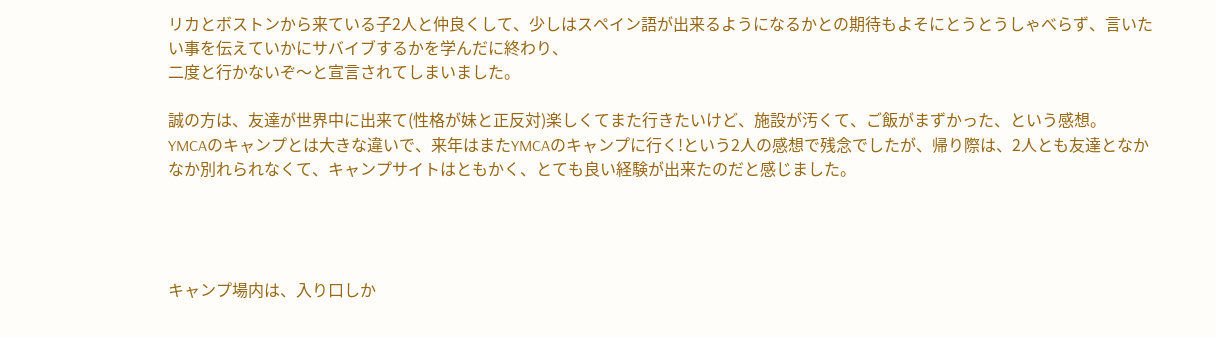リカとボストンから来ている子2人と仲良くして、少しはスペイン語が出来るようになるかとの期待もよそにとうとうしゃべらず、言いたい事を伝えていかにサバイブするかを学んだに終わり、
二度と行かないぞ〜と宣言されてしまいました。

誠の方は、友達が世界中に出来て(性格が妹と正反対)楽しくてまた行きたいけど、施設が汚くて、ご飯がまずかった、という感想。
YMCAのキャンプとは大きな違いで、来年はまたYMCAのキャンプに行く!という2人の感想で残念でしたが、帰り際は、2人とも友達となかなか別れられなくて、キャンプサイトはともかく、とても良い経験が出来たのだと感じました。




キャンプ場内は、入り口しか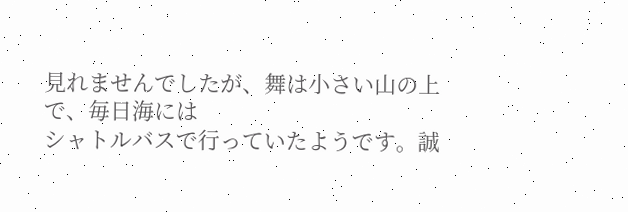見れませんでしたが、舞は小さい山の上で、毎日海には
シャトルバスで行っていたようです。誠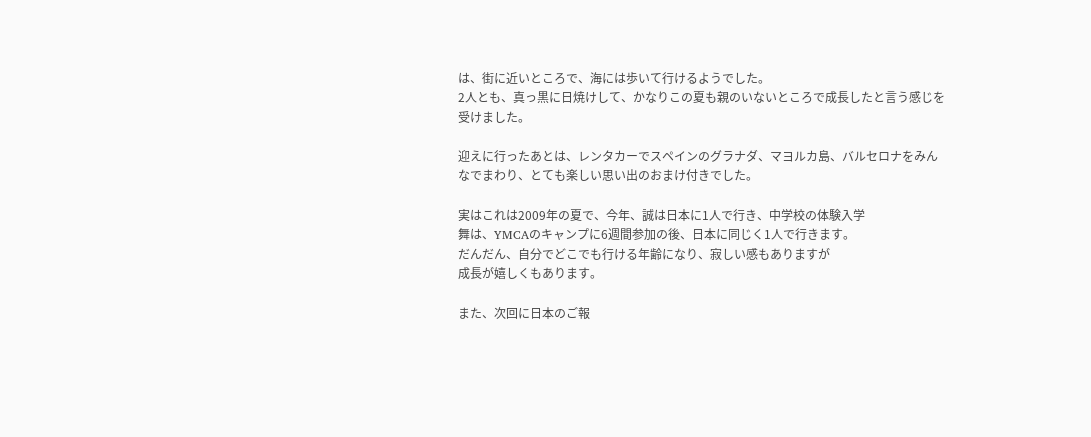は、街に近いところで、海には歩いて行けるようでした。
2人とも、真っ黒に日焼けして、かなりこの夏も親のいないところで成長したと言う感じを受けました。

迎えに行ったあとは、レンタカーでスペインのグラナダ、マヨルカ島、バルセロナをみんなでまわり、とても楽しい思い出のおまけ付きでした。

実はこれは2009年の夏で、今年、誠は日本に1人で行き、中学校の体験入学
舞は、YMCAのキャンプに6週間参加の後、日本に同じく1人で行きます。
だんだん、自分でどこでも行ける年齢になり、寂しい感もありますが
成長が嬉しくもあります。

また、次回に日本のご報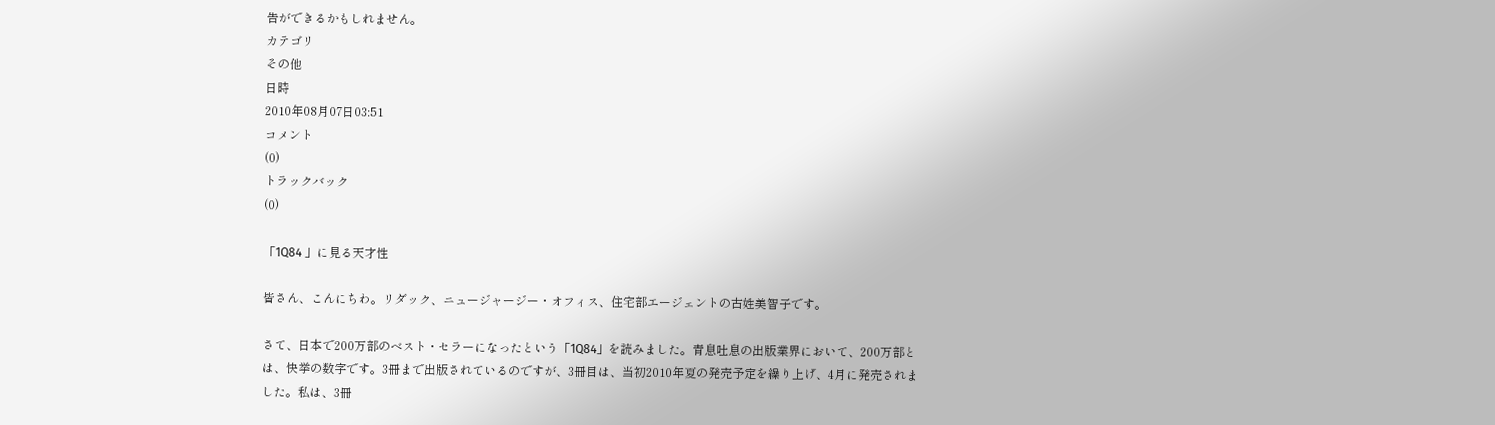告ができるかもしれません。
カテゴリ
その他
日時
2010年08月07日03:51
コメント
(0)
トラックバック
(0)

「1Q84 」に見る天才性

皆さん、こんにちわ。リダック、ニュージャージー・オフィス、住宅部エージェントの古姓美智子です。

さて、日本で200万部のベスト・セラーになったという「1Q84」を読みました。青息吐息の出版業界において、200万部とは、快挙の数字です。3冊まで出版されているのですが、3冊目は、当初2010年夏の発売予定を繰り上げ、4月に発売されました。私は、3冊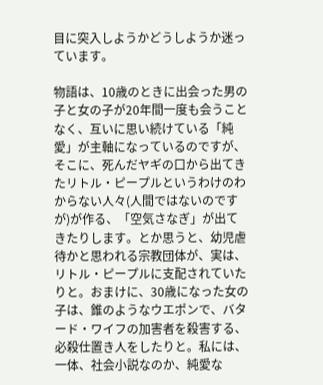目に突入しようかどうしようか迷っています。

物語は、10歳のときに出会った男の子と女の子が20年間一度も会うことなく、互いに思い続けている「純愛」が主軸になっているのですが、そこに、死んだヤギの口から出てきたリトル・ピープルというわけのわからない人々(人間ではないのですが)が作る、「空気さなぎ」が出てきたりします。とか思うと、幼児虐待かと思われる宗教団体が、実は、リトル・ピープルに支配されていたりと。おまけに、30歳になった女の子は、錐のようなウエポンで、バタード・ワイフの加害者を殺害する、必殺仕置き人をしたりと。私には、一体、社会小説なのか、純愛な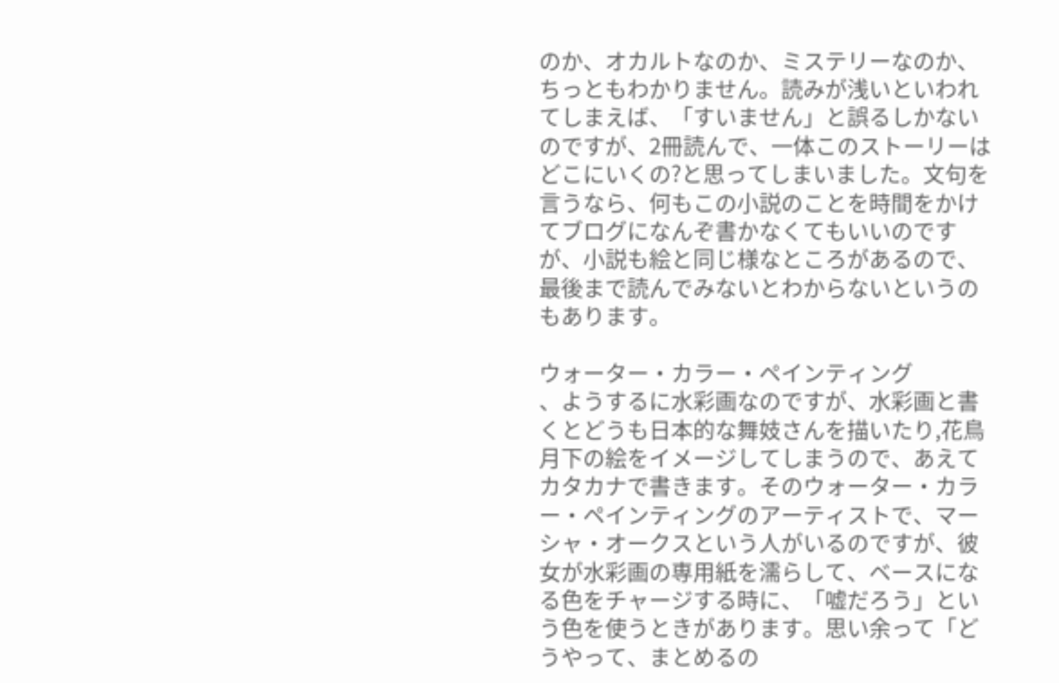のか、オカルトなのか、ミステリーなのか、ちっともわかりません。読みが浅いといわれてしまえば、「すいません」と誤るしかないのですが、2冊読んで、一体このストーリーはどこにいくの?と思ってしまいました。文句を言うなら、何もこの小説のことを時間をかけてブログになんぞ書かなくてもいいのですが、小説も絵と同じ様なところがあるので、最後まで読んでみないとわからないというのもあります。

ウォーター・カラー・ペインティング
、ようするに水彩画なのですが、水彩画と書くとどうも日本的な舞妓さんを描いたり,花鳥月下の絵をイメージしてしまうので、あえてカタカナで書きます。そのウォーター・カラー・ペインティングのアーティストで、マーシャ・オークスという人がいるのですが、彼女が水彩画の専用紙を濡らして、ベースになる色をチャージする時に、「嘘だろう」という色を使うときがあります。思い余って「どうやって、まとめるの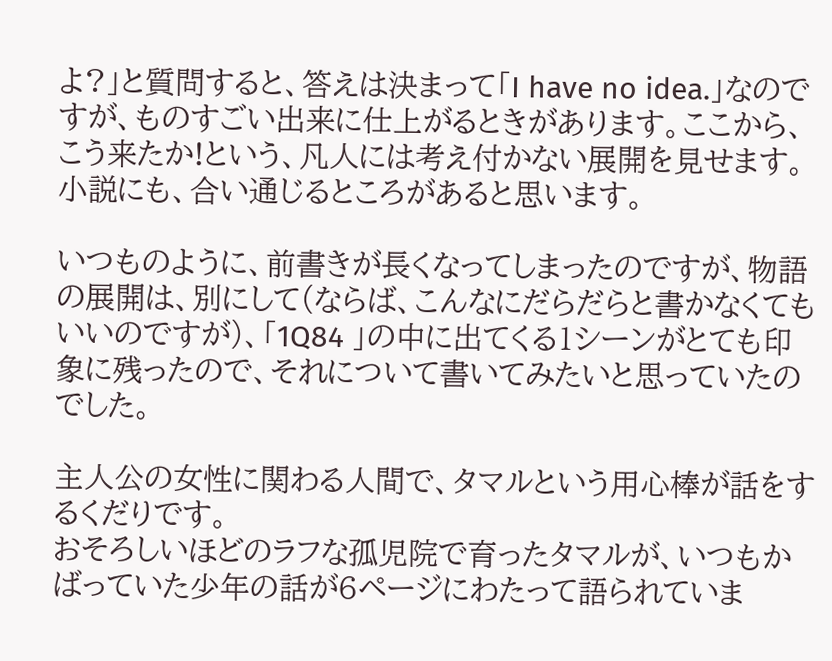よ?」と質問すると、答えは決まって「I have no idea.」なのですが、ものすごい出来に仕上がるときがあります。ここから、こう来たか!という、凡人には考え付かない展開を見せます。小説にも、合い通じるところがあると思います。

いつものように、前書きが長くなってしまったのですが、物語の展開は、別にして(ならば、こんなにだらだらと書かなくてもいいのですが)、「1Q84 」の中に出てくる1シーンがとても印象に残ったので、それについて書いてみたいと思っていたのでした。

主人公の女性に関わる人間で、タマルという用心棒が話をするくだりです。
おそろしいほどのラフな孤児院で育ったタマルが、いつもかばっていた少年の話が6ページにわたって語られていま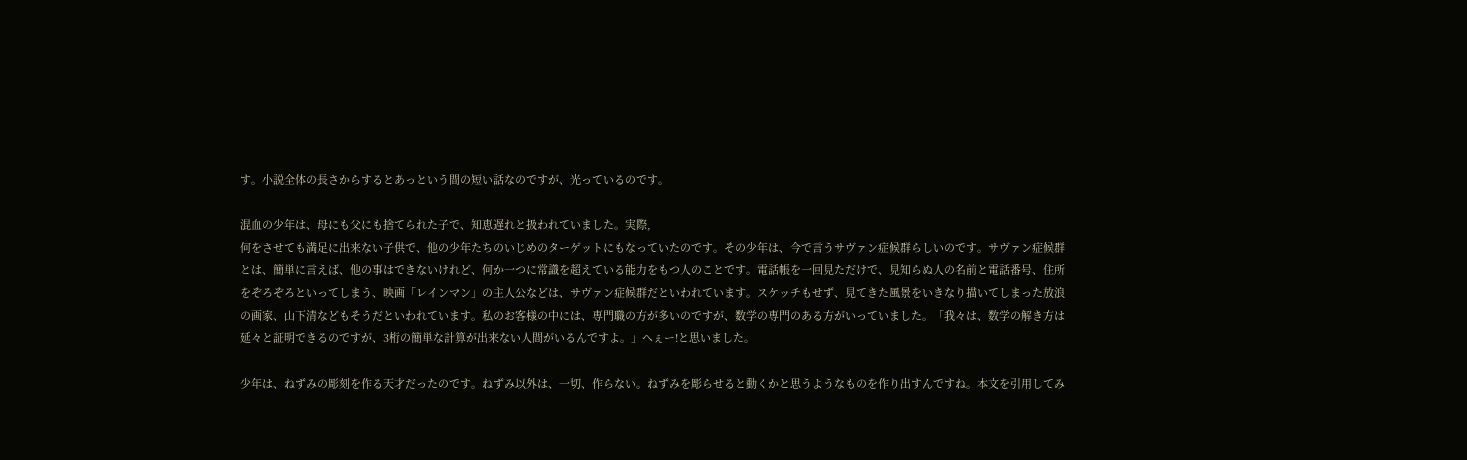す。小説全体の長さからするとあっという間の短い話なのですが、光っているのです。

混血の少年は、母にも父にも捨てられた子で、知恵遅れと扱われていました。実際,
何をさせても満足に出来ない子供で、他の少年たちのいじめのターゲットにもなっていたのです。その少年は、今で言うサヴァン症候群らしいのです。サヴァン症候群とは、簡単に言えば、他の事はできないけれど、何か一つに常識を超えている能力をもつ人のことです。電話帳を一回見ただけで、見知らぬ人の名前と電話番号、住所をぞろぞろといってしまう、映画「レインマン」の主人公などは、サヴァン症候群だといわれています。スケッチもせず、見てきた風景をいきなり描いてしまった放浪の画家、山下清などもそうだといわれています。私のお客様の中には、専門職の方が多いのですが、数学の専門のある方がいっていました。「我々は、数学の解き方は延々と証明できるのですが、3桁の簡単な計算が出来ない人間がいるんですよ。」へぇー!と思いました。

少年は、ねずみの彫刻を作る天才だったのです。ねずみ以外は、一切、作らない。ねずみを彫らせると動くかと思うようなものを作り出すんですね。本文を引用してみ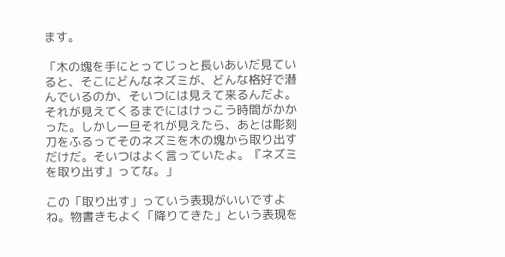ます。

「木の塊を手にとってじっと長いあいだ見ていると、そこにどんなネズミが、どんな格好で潜んでいるのか、そいつには見えて来るんだよ。それが見えてくるまでにはけっこう時間がかかった。しかし一旦それが見えたら、あとは彫刻刀をふるってそのネズミを木の塊から取り出すだけだ。そいつはよく言っていたよ。『ネズミを取り出す』ってな。」

この「取り出す」っていう表現がいいですよね。物書きもよく「降りてきた」という表現を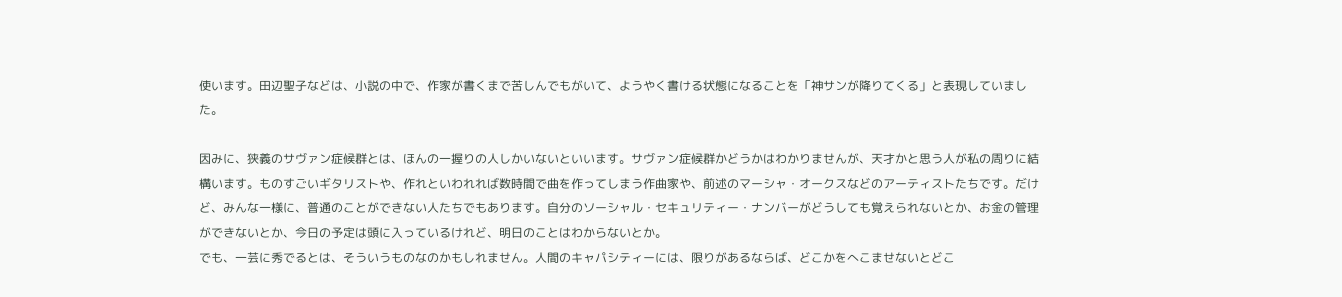使います。田辺聖子などは、小説の中で、作家が書くまで苦しんでもがいて、ようやく書ける状態になることを「神サンが降りてくる」と表現していました。

因みに、狭義のサヴァン症候群とは、ほんの一握りの人しかいないといいます。サヴァン症候群かどうかはわかりませんが、天才かと思う人が私の周りに結構います。ものすごいギタリストや、作れといわれれば数時間で曲を作ってしまう作曲家や、前述のマーシャ・オークスなどのアーティストたちです。だけど、みんな一様に、普通のことができない人たちでもあります。自分のソーシャル・セキュリティー・ナンバーがどうしても覚えられないとか、お金の管理ができないとか、今日の予定は頭に入っているけれど、明日のことはわからないとか。
でも、一芸に秀でるとは、そういうものなのかもしれません。人間のキャパシティーには、限りがあるならば、どこかをへこませないとどこ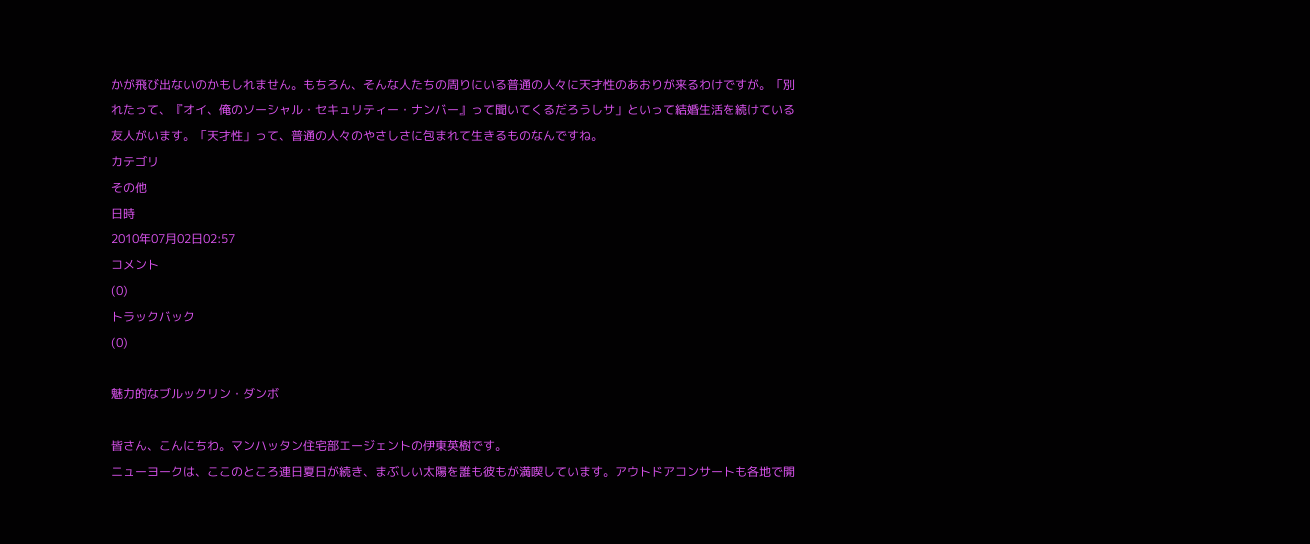かが飛び出ないのかもしれません。もちろん、そんな人たちの周りにいる普通の人々に天才性のあおりが来るわけですが。「別れたって、『オイ、俺のソーシャル・セキュリティー・ナンバー』って聞いてくるだろうしサ」といって結婚生活を続けている友人がいます。「天才性」って、普通の人々のやさしさに包まれて生きるものなんですね。
カテゴリ
その他
日時
2010年07月02日02:57
コメント
(0)
トラックバック
(0)

魅力的なブルックリン・ダンボ

皆さん、こんにちわ。マンハッタン住宅部エージェントの伊東英樹です。
ニューヨークは、ここのところ連日夏日が続き、まぶしい太陽を誰も彼もが満喫しています。アウトドアコンサートも各地で開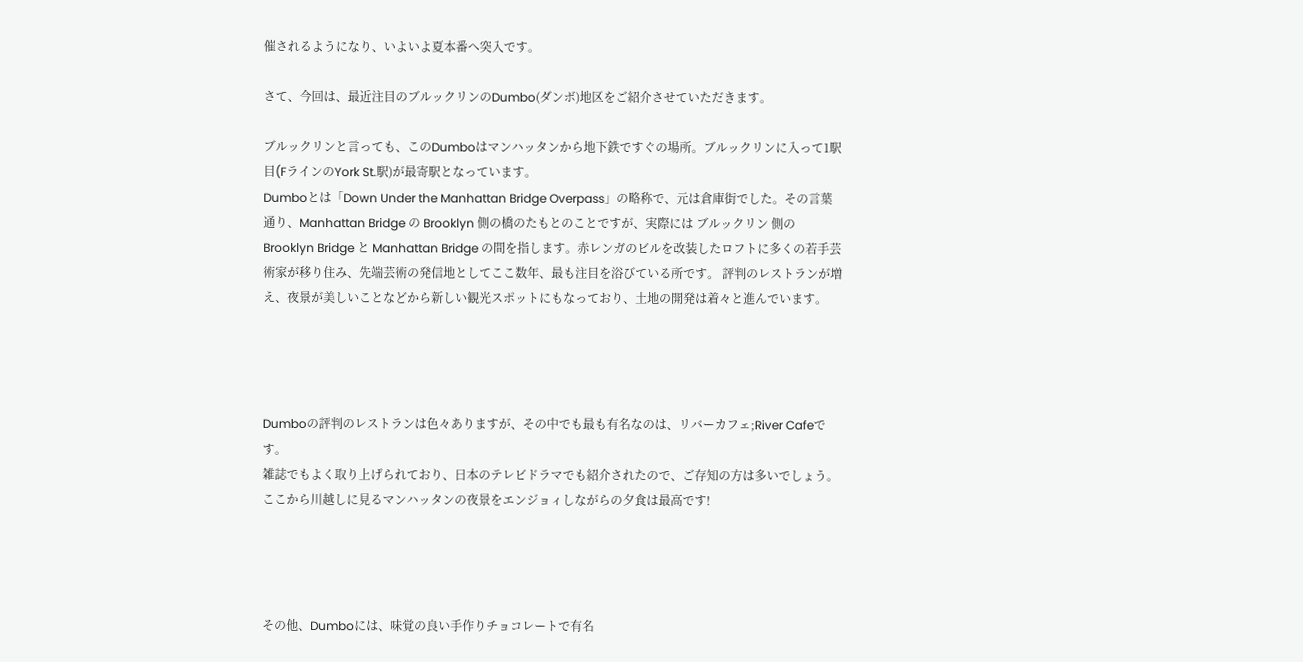催されるようになり、いよいよ夏本番へ突入です。

さて、今回は、最近注目のブルックリンのDumbo(ダンボ)地区をご紹介させていただきます。

ブルックリンと言っても、このDumboはマンハッタンから地下鉄ですぐの場所。ブルックリンに入って1駅目(FラインのYork St.駅)が最寄駅となっています。
Dumboとは「Down Under the Manhattan Bridge Overpass」の略称で、元は倉庫街でした。その言葉通り、Manhattan Bridge の Brooklyn 側の橋のたもとのことですが、実際には ブルックリン 側の Brooklyn Bridge と Manhattan Bridge の間を指します。赤レンガのビルを改装したロフトに多くの若手芸術家が移り住み、先端芸術の発信地としてここ数年、最も注目を浴びている所です。 評判のレストランが増え、夜景が美しいことなどから新しい観光スポットにもなっており、土地の開発は着々と進んでいます。




Dumboの評判のレストランは色々ありますが、その中でも最も有名なのは、リバーカフェ;River Cafeです。
雑誌でもよく取り上げられており、日本のテレビドラマでも紹介されたので、ご存知の方は多いでしょう。ここから川越しに見るマンハッタンの夜景をエンジョィしながらの夕食は最高です!




その他、Dumboには、味覚の良い手作りチョコレートで有名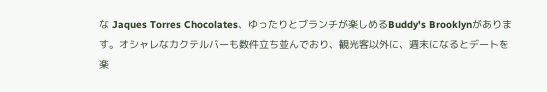な Jaques Torres Chocolates、ゆったりとブランチが楽しめるBuddy's Brooklynがあります。オシャレなカクテルバーも数件立ち並んでおり、観光客以外に、週末になるとデートを楽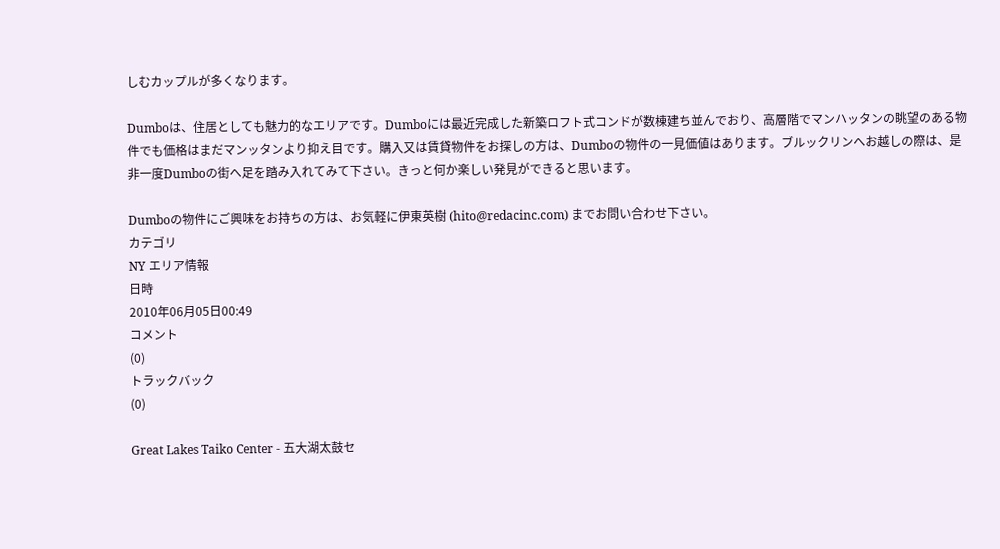しむカップルが多くなります。

Dumboは、住居としても魅力的なエリアです。Dumboには最近完成した新築ロフト式コンドが数棟建ち並んでおり、高層階でマンハッタンの眺望のある物件でも価格はまだマンッタンより抑え目です。購入又は賃貸物件をお探しの方は、Dumboの物件の一見価値はあります。ブルックリンへお越しの際は、是非一度Dumboの街へ足を踏み入れてみて下さい。きっと何か楽しい発見ができると思います。

Dumboの物件にご興味をお持ちの方は、お気軽に伊東英樹 (hito@redacinc.com) までお問い合わせ下さい。
カテゴリ
NY エリア情報
日時
2010年06月05日00:49
コメント
(0)
トラックバック
(0)

Great Lakes Taiko Center - 五大湖太鼓セ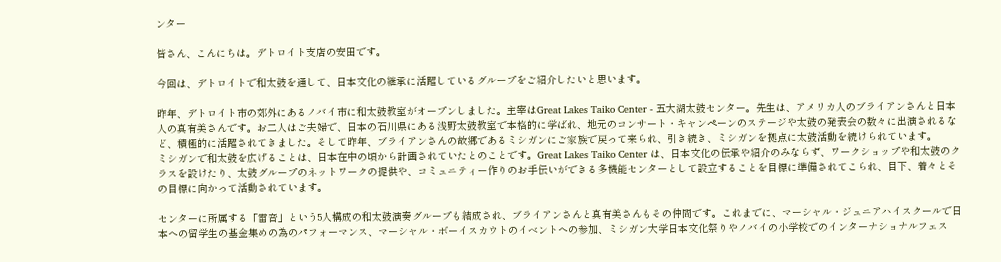ンター

皆さん、こんにちは。デトロイト支店の安田です。

今回は、デトロイトで和太鼓を通して、日本文化の継承に活躍しているグループをご紹介したいと思います。

昨年、デトロイト市の郊外にあるノバイ市に和太鼓教室がオープンしました。主宰はGreat Lakes Taiko Center - 五大湖太鼓センター。先生は、アメリカ人のブライアンさんと日本人の真有美さんです。お二人はご夫婦で、日本の石川県にある浅野太鼓教室で本格的に学ばれ、地元のコンサート・キャンペーンのステージや太鼓の発表会の数々に出演されるなど、積極的に活躍されてきました。そして昨年、ブライアンさんの故郷であるミシガンにご家族で戻って来られ、引き続き、ミシガンを拠点に太鼓活動を続けられています。
ミシガンで和太鼓を広げることは、日本在中の頃から計画されていたとのことです。Great Lakes Taiko Center は、日本文化の伝承や紹介のみならず、ワークショップや和太鼓のクラスを設けたり、太鼓グループのネットワークの提供や、コミュニティー作りのお手伝いができる多機能センターとして設立することを目標に準備されてこられ、目下、着々とその目標に向かって活動されています。

センターに所属する「雷音」という5人構成の和太鼓演奏グループも結成され、ブライアンさんと真有美さんもその仲間です。これまでに、マーシャル・ジュニアハイスクールで日本への留学生の基金集めの為のパフォーマンス、マーシャル・ボーイスカウトのイベントへの参加、ミシガン大学日本文化祭りやノバイの小学校でのインターナショナルフェス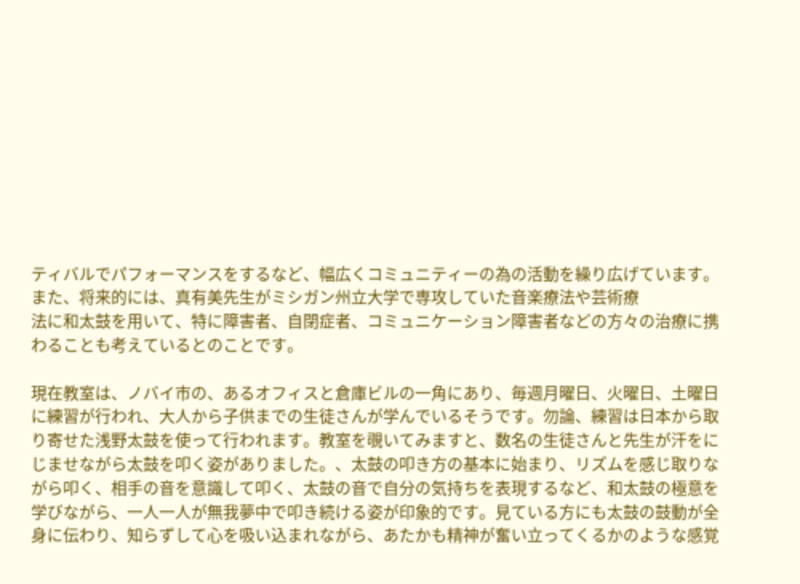ティバルでパフォーマンスをするなど、幅広くコミュニティーの為の活動を繰り広げています。
また、将来的には、真有美先生がミシガン州立大学で専攻していた音楽療法や芸術療
法に和太鼓を用いて、特に障害者、自閉症者、コミュニケーション障害者などの方々の治療に携わることも考えているとのことです。

現在教室は、ノバイ市の、あるオフィスと倉庫ビルの一角にあり、毎週月曜日、火曜日、土曜日に練習が行われ、大人から子供までの生徒さんが学んでいるそうです。勿論、練習は日本から取り寄せた浅野太鼓を使って行われます。教室を覗いてみますと、数名の生徒さんと先生が汗をにじませながら太鼓を叩く姿がありました。、太鼓の叩き方の基本に始まり、リズムを感じ取りながら叩く、相手の音を意識して叩く、太鼓の音で自分の気持ちを表現するなど、和太鼓の極意を学びながら、一人一人が無我夢中で叩き続ける姿が印象的です。見ている方にも太鼓の鼓動が全身に伝わり、知らずして心を吸い込まれながら、あたかも精神が奮い立ってくるかのような感覚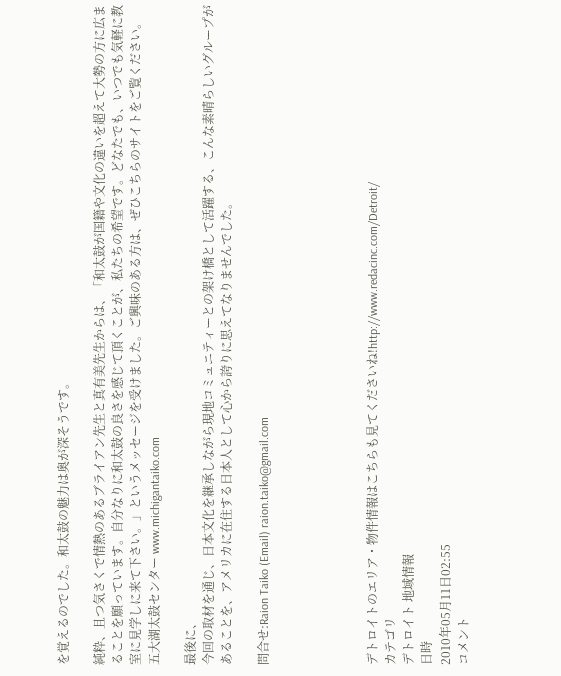を覚えるのでした。和太鼓の魅力は奥が深そうです。

純粋、且つ気さくで情熱のあるブライアン先生と真有美先生からは、「和太鼓が国籍や文化の違いを超えて大勢の方に広まることを願っています。自分なりに和太鼓の良さを感じて頂くことが、私たちの希望です。どなたでも、いつでも気軽に教室に見学しに来て下さい。」というメッセージを受けました。ご興味のある方は、ぜひこちらのサイトをご覧ください。
五大湖太鼓センター www.michigantaiko.com

最後に、
今回の取材を通じ、日本文化を継承しながら現地コミュニティーとの架け橋として活躍する、こんな素晴らしいグループがあることを、アメリカに在住する日本人として心から誇りに思えてなりませんでした。

問合せ:Raion Taiko (Email) raion.taiko@gmail.com





デトロイトのエリア・物件情報はこちらも見てくださいね!http://www.redacinc.com/Detroit/
カテゴリ
デトロイト 地域情報
日時
2010年05月11日02:55
コメント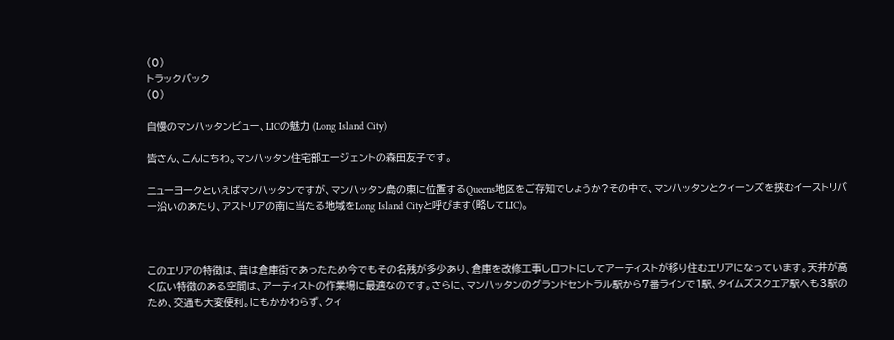(0)
トラックバック
(0)

自慢のマンハッタンビュー、LICの魅力 (Long Island City)

皆さん、こんにちわ。マンハッタン住宅部エージェントの森田友子です。

ニューヨークといえばマンハッタンですが、マンハッタン島の東に位置するQueens地区をご存知でしょうか?その中で、マンハッタンとクィーンズを挟むイーストリバー沿いのあたり、アストリアの南に当たる地域をLong Island Cityと呼びます(略してLIC)。



このエリアの特徴は、昔は倉庫街であったため今でもその名残が多少あり、倉庫を改修工事しロフトにしてアーティストが移り住むエリアになっています。天井が高く広い特徴のある空間は、アーティストの作業場に最適なのです。さらに、マンハッタンのグランドセントラル駅から7番ラインで1駅、タイムズスクエア駅へも3駅のため、交通も大変便利。にもかかわらず、クィ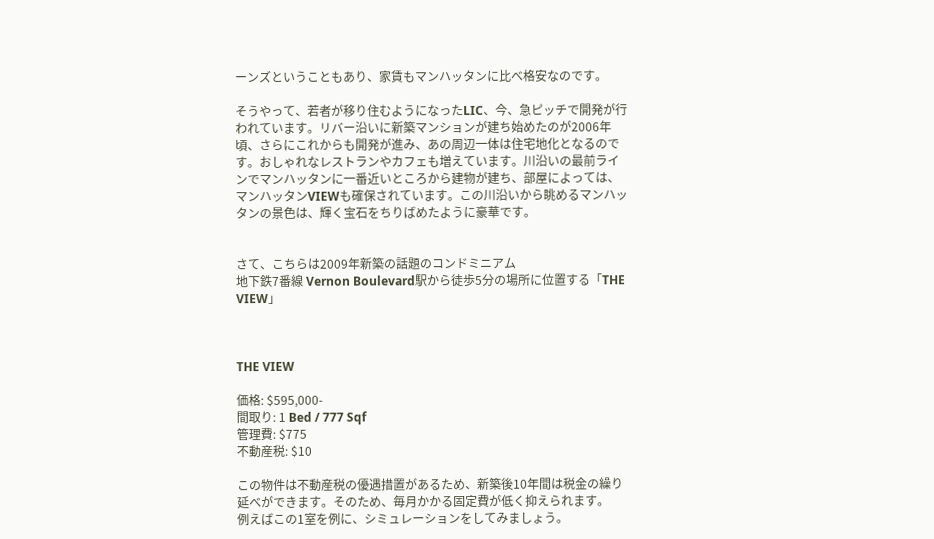ーンズということもあり、家賃もマンハッタンに比べ格安なのです。

そうやって、若者が移り住むようになったLIC、今、急ピッチで開発が行われています。リバー沿いに新築マンションが建ち始めたのが2006年頃、さらにこれからも開発が進み、あの周辺一体は住宅地化となるのです。おしゃれなレストランやカフェも増えています。川沿いの最前ラインでマンハッタンに一番近いところから建物が建ち、部屋によっては、マンハッタンVIEWも確保されています。この川沿いから眺めるマンハッタンの景色は、輝く宝石をちりばめたように豪華です。


さて、こちらは2009年新築の話題のコンドミニアム
地下鉄7番線 Vernon Boulevard駅から徒歩5分の場所に位置する「THE VIEW」



THE VIEW

価格: $595,000-
間取り: 1 Bed / 777 Sqf
管理費: $775
不動産税: $10

この物件は不動産税の優遇措置があるため、新築後10年間は税金の繰り延べができます。そのため、毎月かかる固定費が低く抑えられます。
例えばこの1室を例に、シミュレーションをしてみましょう。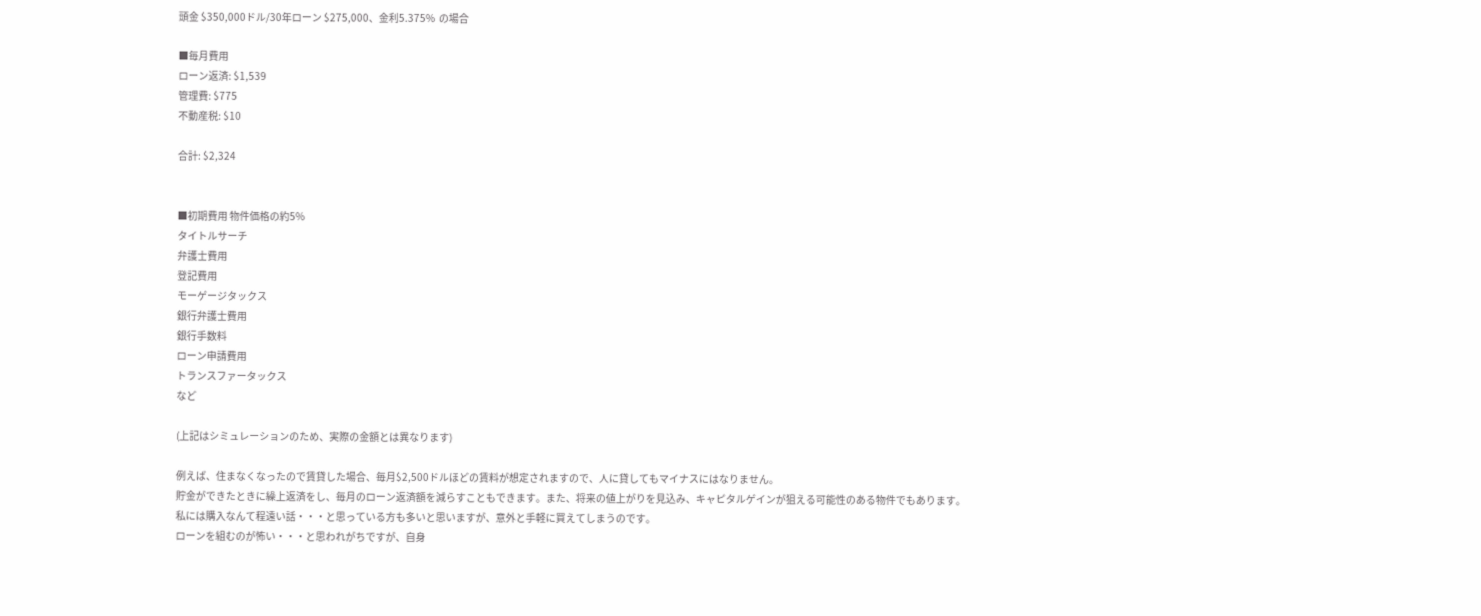頭金 $350,000ドル/30年ローン $275,000、金利5.375%  の場合

■毎月費用
ローン返済: $1,539
管理費: $775
不動産税: $10

合計: $2,324


■初期費用 物件価格の約5%
タイトルサーチ
弁護士費用
登記費用
モーゲージタックス
銀行弁護士費用
銀行手数料
ローン申請費用
トランスファータックス
など

(上記はシミュレーションのため、実際の金額とは異なります)

例えば、住まなくなったので賃貸した場合、毎月$2,500ドルほどの賃料が想定されますので、人に貸してもマイナスにはなりません。
貯金ができたときに繰上返済をし、毎月のローン返済額を減らすこともできます。また、将来の値上がりを見込み、キャピタルゲインが狙える可能性のある物件でもあります。
私には購入なんて程遠い話・・・と思っている方も多いと思いますが、意外と手軽に買えてしまうのです。
ローンを組むのが怖い・・・と思われがちですが、自身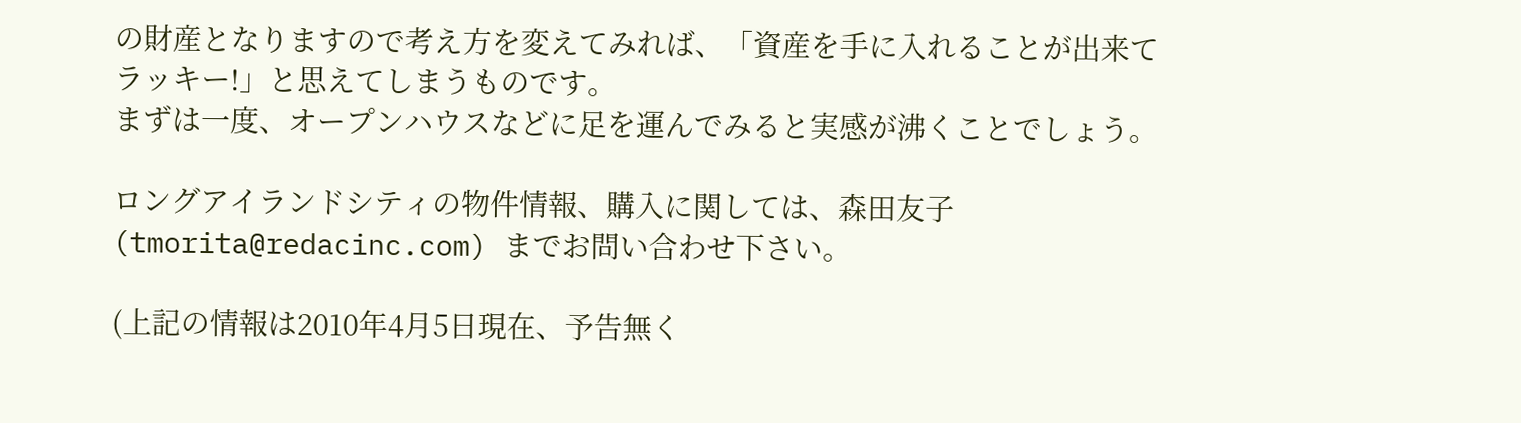の財産となりますので考え方を変えてみれば、「資産を手に入れることが出来てラッキー!」と思えてしまうものです。
まずは一度、オープンハウスなどに足を運んでみると実感が沸くことでしょう。

ロングアイランドシティの物件情報、購入に関しては、森田友子 (tmorita@redacinc.com) までお問い合わせ下さい。

(上記の情報は2010年4月5日現在、予告無く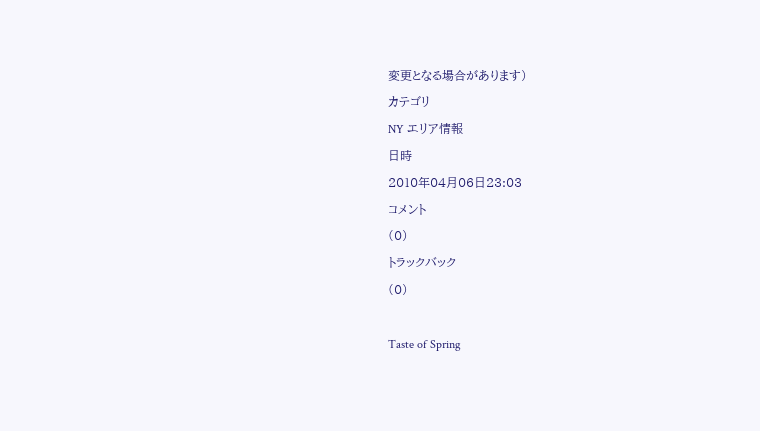変更となる場合があります)
カテゴリ
NY エリア情報
日時
2010年04月06日23:03
コメント
(0)
トラックバック
(0)

Taste of Spring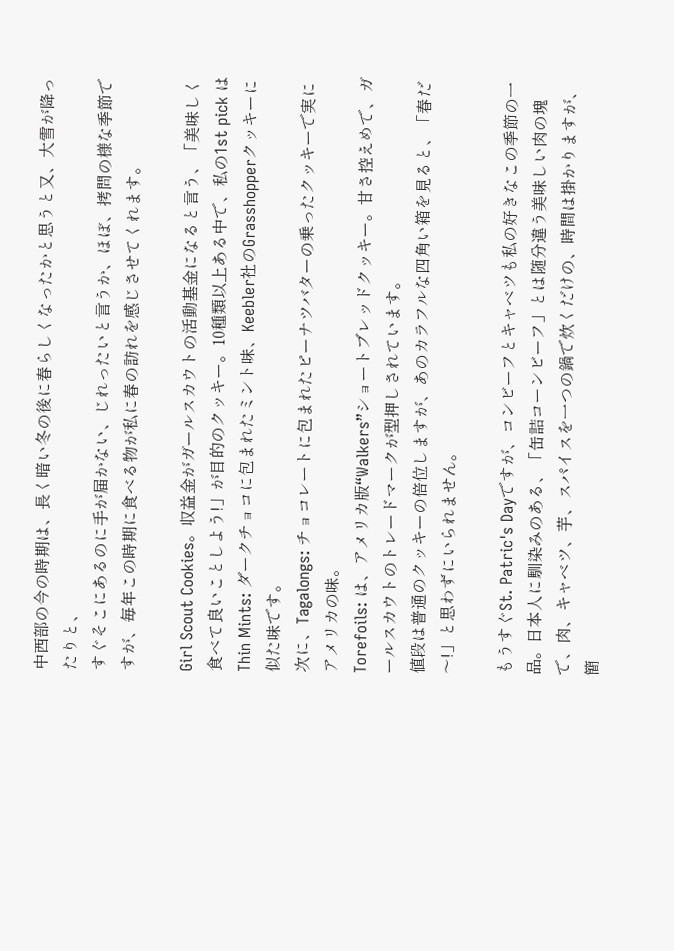中西部の今の時期は、長く暗い冬の後に春らしくなったかと思うと又、大雪が降ったりと、
すぐそこにあるのに手が届かない、じれったいと言うか、ほぼ、拷問の様な季節ですが、毎年この時期に食べる物が私に春の訪れを感じさせてくれます。

Girl Scout Cookies。収益金がガールスカウトの活動基金になると言う、「美味しく食べて良いことしよう!」が目的のクッキー。10種類以上ある中で、私の1st pick はThin Mints: ダークチョコに包まれたミント味、Keebler社のGrasshopperクッキーに似た味です。
次に、Tagalongs: チョコレートに包まれたピーナツバターの乗ったクッキーで実にアメリカの味。
Torefoils: は、アメリカ版“Walkers”ショートブレッドクッキー。甘さ控えめで、ガールスカウトのトレードマークが型押しされています。
値段は普通のクッキーの倍位しますが、あのカラフルな四角い箱を見ると、「春だ〜!」と思わずにいられません。

もうすぐSt. Patric's Dayですが、コンビーフとキャベツも私の好きなこの季節の一品。日本人に馴染みのある、「缶詰コーンビーフ」とは随分違う美味しい肉の塊で、肉、キャベツ、芋、スパイスを一つの鍋で炊くだけの、時間は掛かりますが、簡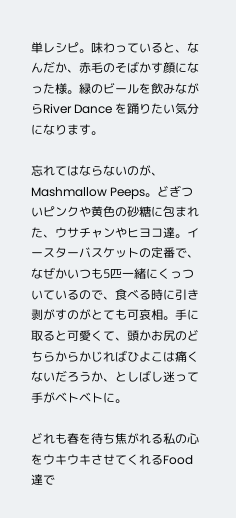単レシピ。味わっていると、なんだか、赤毛のそばかす顔になった様。緑のビールを飲みながらRiver Dance を踊りたい気分になります。

忘れてはならないのが、Mashmallow Peeps。どぎついピンクや黄色の砂糖に包まれた、ウサチャンやヒヨコ達。イースターバスケットの定番で、なぜかいつも5匹一緒にくっついているので、食べる時に引き剥がすのがとても可哀相。手に取ると可愛くて、頭かお尻のどちらからかじればひよこは痛くないだろうか、としばし迷って手がベトベトに。

どれも春を待ち焦がれる私の心をウキウキさせてくれるFood 達で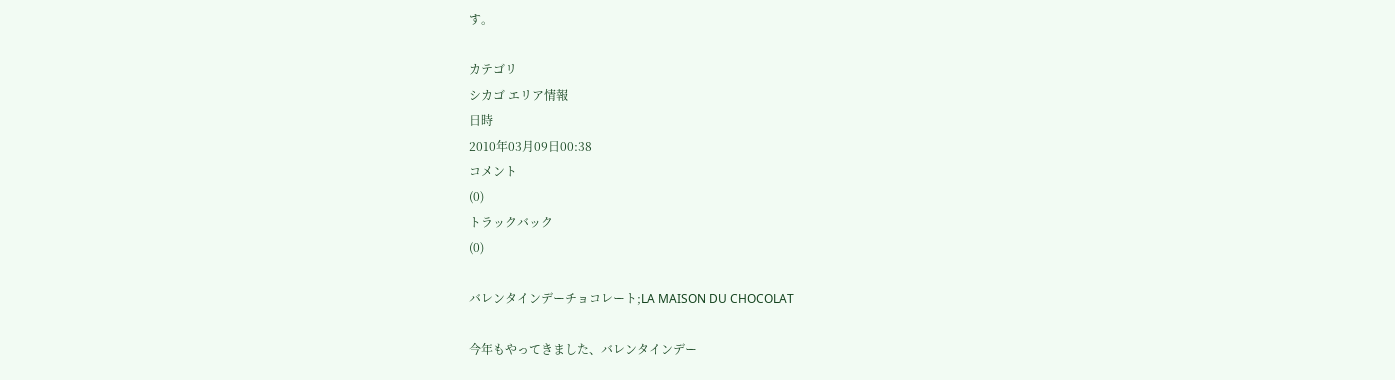す。

カテゴリ
シカゴ エリア情報
日時
2010年03月09日00:38
コメント
(0)
トラックバック
(0)

バレンタインデーチョコレート;LA MAISON DU CHOCOLAT

今年もやってきました、バレンタインデー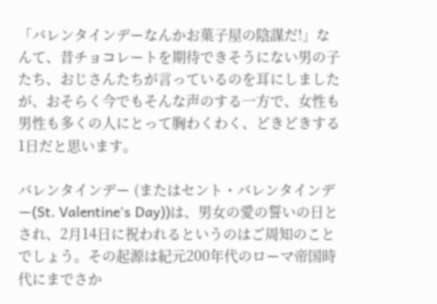「バレンタインデーなんかお菓子屋の陰謀だ!」なんて、昔チョコレートを期待できそうにない男の子たち、おじさんたちが言っているのを耳にしましたが、おそらく今でもそんな声のする一方で、女性も男性も多くの人にとって胸わくわく、どきどきする1日だと思います。

バレンタインデー (またはセント・バレンタインデー(St. Valentine's Day))は、男女の愛の誓いの日とされ、2月14日に祝われるというのはご周知のことでしょう。その起源は紀元200年代のローマ帝国時代にまでさか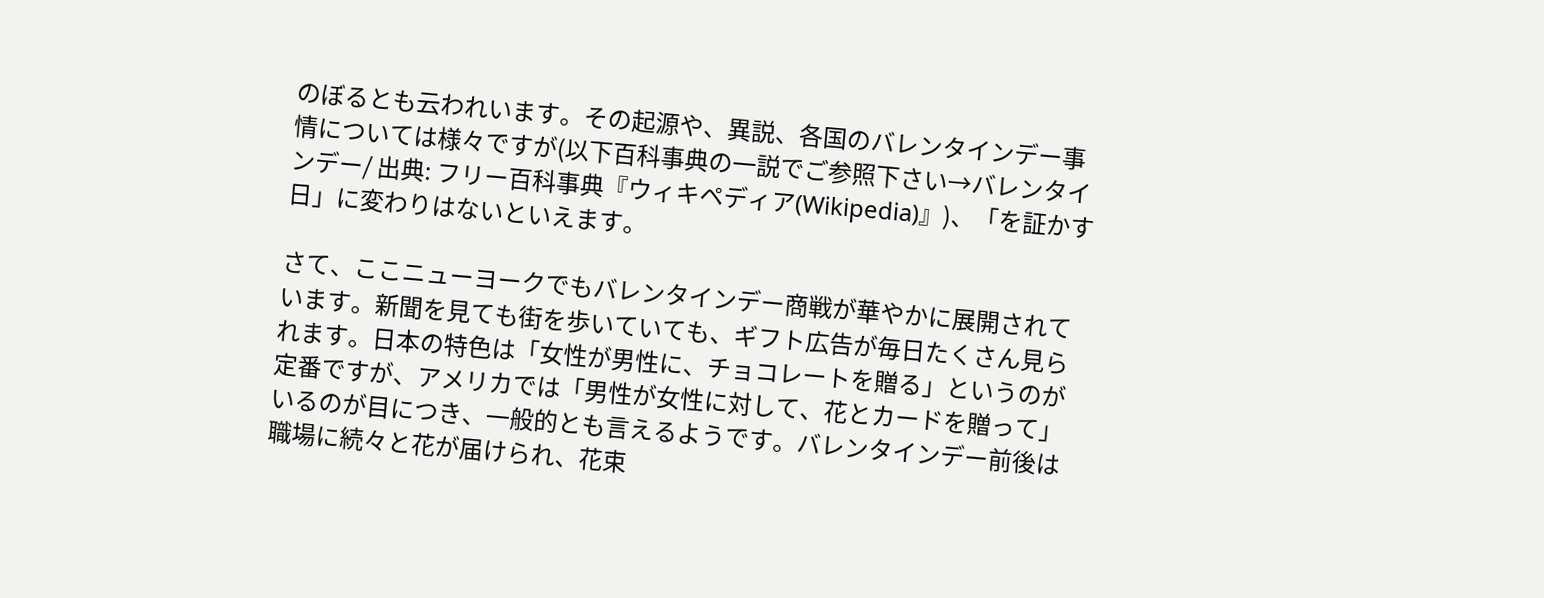のぼるとも云われいます。その起源や、異説、各国のバレンタインデー事情については様々ですが(以下百科事典の一説でご参照下さい→バレンタインデー/ 出典: フリー百科事典『ウィキペディア(Wikipedia)』)、「を証かす日」に変わりはないといえます。

さて、ここニューヨークでもバレンタインデー商戦が華やかに展開されています。新聞を見ても街を歩いていても、ギフト広告が毎日たくさん見られます。日本の特色は「女性が男性に、チョコレートを贈る」というのが定番ですが、アメリカでは「男性が女性に対して、花とカードを贈って」いるのが目につき、一般的とも言えるようです。バレンタインデー前後は職場に続々と花が届けられ、花束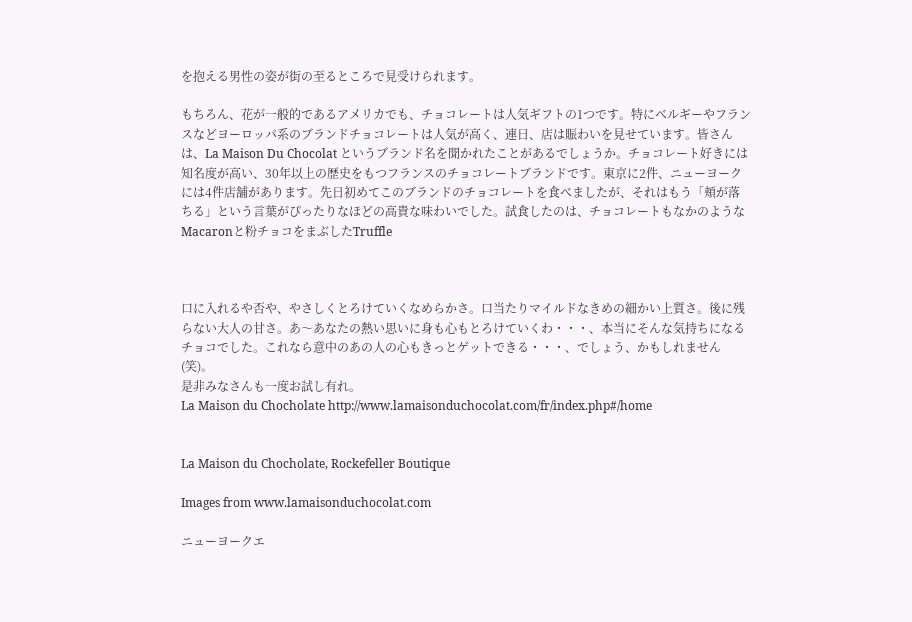を抱える男性の姿が街の至るところで見受けられます。

もちろん、花が一般的であるアメリカでも、チョコレートは人気ギフトの1つです。特にベルギーやフランスなどヨーロッパ系のブランドチョコレートは人気が高く、連日、店は賑わいを見せています。皆さんは、La Maison Du Chocolat というブランド名を聞かれたことがあるでしょうか。チョコレート好きには知名度が高い、30年以上の歴史をもつフランスのチョコレートブランドです。東京に2件、ニューヨークには4件店舗があります。先日初めてこのブランドのチョコレートを食べましたが、それはもう「頬が落ちる」という言葉がぴったりなほどの高貴な味わいでした。試食したのは、チョコレートもなかのようなMacaronと粉チョコをまぶしたTruffle



口に入れるや否や、やさしくとろけていくなめらかさ。口当たりマイルドなきめの細かい上質さ。後に残らない大人の甘さ。あ〜あなたの熱い思いに身も心もとろけていくわ・・・、本当にそんな気持ちになるチョコでした。これなら意中のあの人の心もきっとゲットできる・・・、でしょう、かもしれません(笑)。
是非みなさんも一度お試し有れ。
La Maison du Chocholate http://www.lamaisonduchocolat.com/fr/index.php#/home


La Maison du Chocholate, Rockefeller Boutique

Images from www.lamaisonduchocolat.com

ニューヨークエ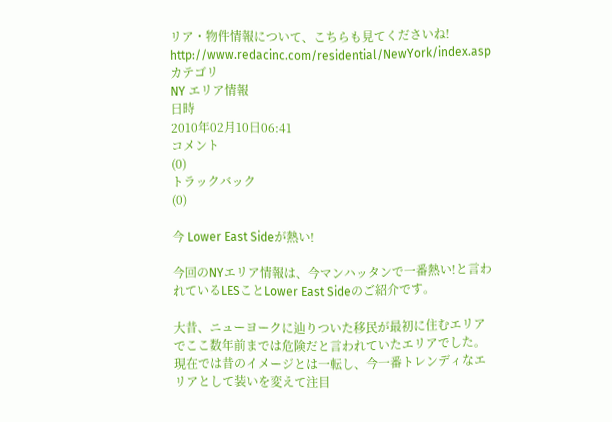リア・物件情報について、こちらも見てくださいね!
http://www.redacinc.com/residential/NewYork/index.asp
カテゴリ
NY エリア情報
日時
2010年02月10日06:41
コメント
(0)
トラックバック
(0)

今 Lower East Sideが熱い!

今回のNYエリア情報は、今マンハッタンで一番熱い!と言われているLESことLower East Sideのご紹介です。

大昔、ニューヨークに辿りついた移民が最初に住むエリアでここ数年前までは危険だと言われていたエリアでした。
現在では昔のイメージとは一転し、今一番トレンディなエリアとして装いを変えて注目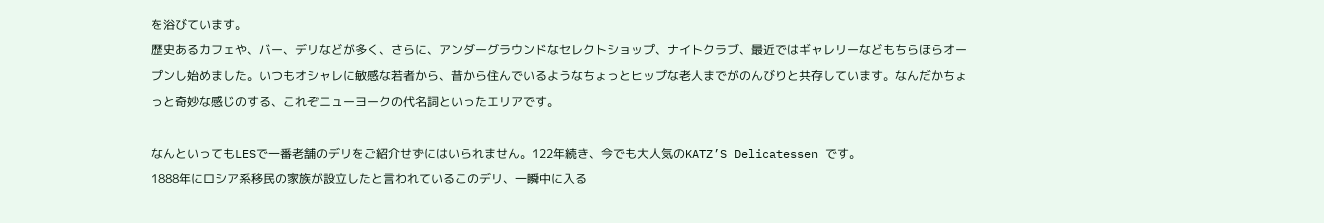を浴びています。
歴史あるカフェや、バー、デリなどが多く、さらに、アンダーグラウンドなセレクトショップ、ナイトクラブ、最近ではギャレリーなどもちらほらオープンし始めました。いつもオシャレに敏感な若者から、昔から住んでいるようなちょっとヒップな老人までがのんびりと共存しています。なんだかちょっと奇妙な感じのする、これぞニューヨークの代名詞といったエリアです。

なんといってもLESで一番老舗のデリをご紹介せずにはいられません。122年続き、今でも大人気のKATZ’S Delicatessen です。
1888年にロシア系移民の家族が設立したと言われているこのデリ、一瞬中に入る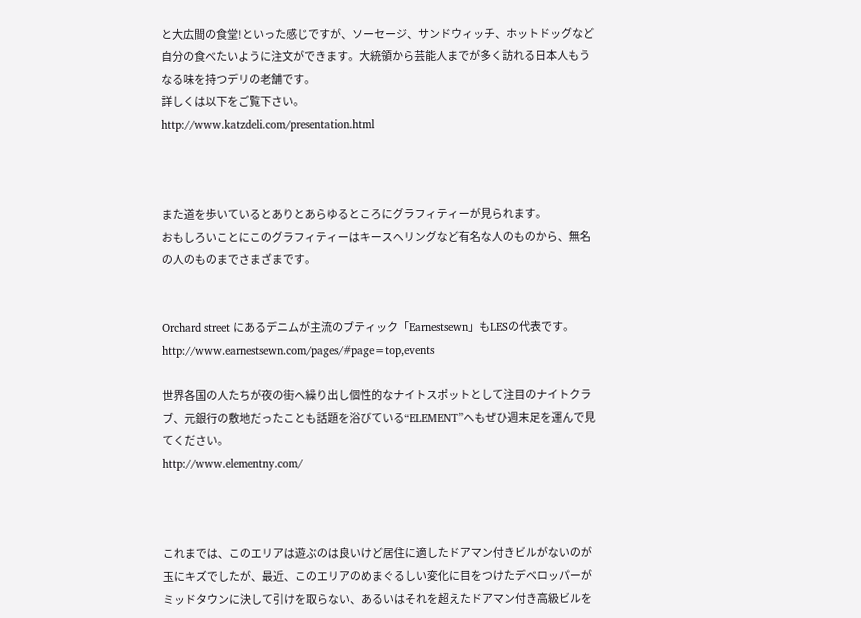と大広間の食堂!といった感じですが、ソーセージ、サンドウィッチ、ホットドッグなど自分の食べたいように注文ができます。大統領から芸能人までが多く訪れる日本人もうなる味を持つデリの老舗です。
詳しくは以下をご覧下さい。
http://www.katzdeli.com/presentation.html



また道を歩いているとありとあらゆるところにグラフィティーが見られます。
おもしろいことにこのグラフィティーはキースヘリングなど有名な人のものから、無名の人のものまでさまざまです。


Orchard street にあるデニムが主流のブティック「Earnestsewn」もLESの代表です。
http://www.earnestsewn.com/pages/#page=top,events

世界各国の人たちが夜の街へ繰り出し個性的なナイトスポットとして注目のナイトクラブ、元銀行の敷地だったことも話題を浴びている“ELEMENT”へもぜひ週末足を運んで見てください。
http://www.elementny.com/



これまでは、このエリアは遊ぶのは良いけど居住に適したドアマン付きビルがないのが玉にキズでしたが、最近、このエリアのめまぐるしい変化に目をつけたデベロッパーがミッドタウンに決して引けを取らない、あるいはそれを超えたドアマン付き高級ビルを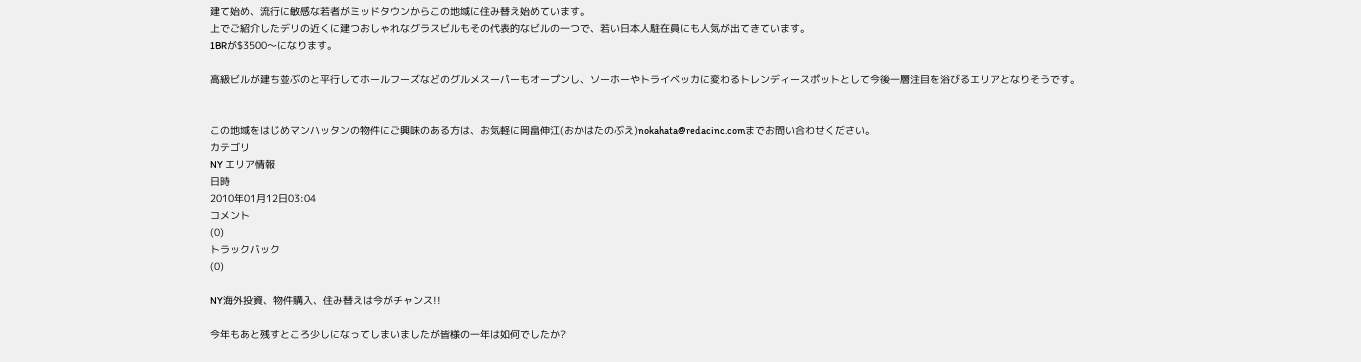建て始め、流行に敏感な若者がミッドタウンからこの地域に住み替え始めています。
上でご紹介したデリの近くに建つおしゃれなグラスビルもその代表的なビルの一つで、若い日本人駐在員にも人気が出てきています。
1BRが$3500〜になります。

高級ビルが建ち並ぶのと平行してホールフーズなどのグルメスーパーもオープンし、ソーホーやトライベッカに変わるトレンディースポットとして今後一層注目を浴びるエリアとなりそうです。


この地域をはじめマンハッタンの物件にご興味のある方は、お気軽に岡畠伸江(おかはたのぶえ)nokahata@redacinc.comまでお問い合わせください。
カテゴリ
NY エリア情報
日時
2010年01月12日03:04
コメント
(0)
トラックバック
(0)

NY海外投資、物件購入、住み替えは今がチャンス!!

今年もあと残すところ少しになってしまいましたが皆様の一年は如何でしたか?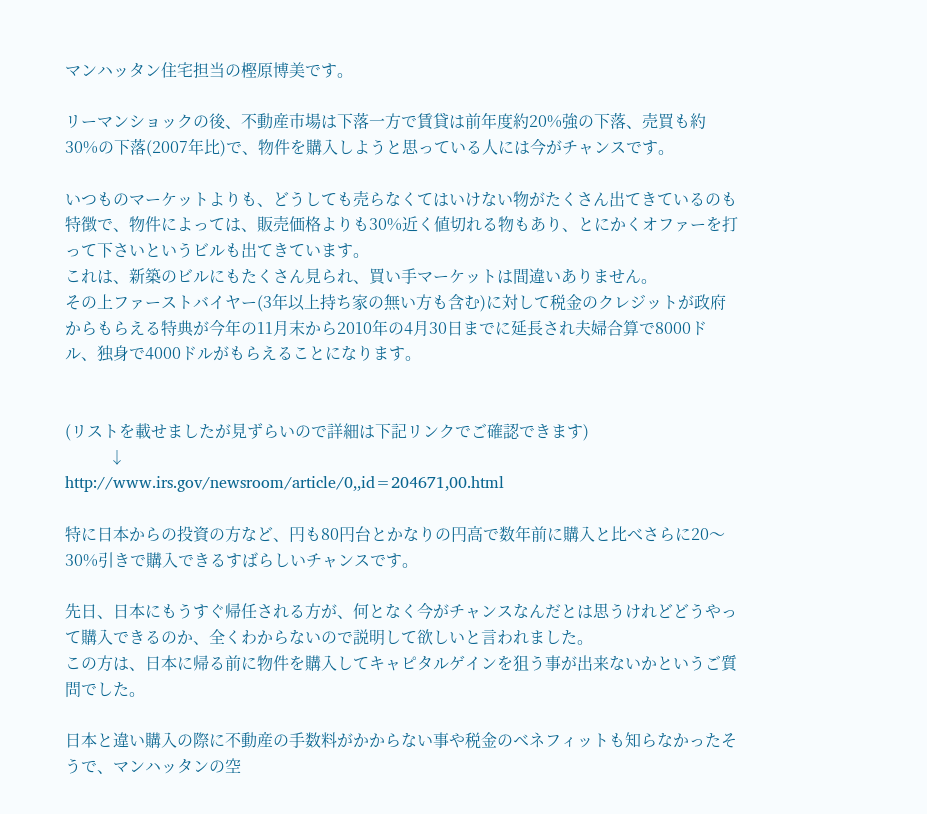マンハッタン住宅担当の樫原博美です。

リーマンショックの後、不動産市場は下落一方で賃貸は前年度約20%強の下落、売買も約30%の下落(2007年比)で、物件を購入しようと思っている人には今がチャンスです。

いつものマーケットよりも、どうしても売らなくてはいけない物がたくさん出てきているのも特徴で、物件によっては、販売価格よりも30%近く値切れる物もあり、とにかくオファーを打って下さいというビルも出てきています。
これは、新築のビルにもたくさん見られ、買い手マーケットは間違いありません。
その上ファーストバイヤー(3年以上持ち家の無い方も含む)に対して税金のクレジットが政府からもらえる特典が今年の11月末から2010年の4月30日までに延長され夫婦合算で8000ドル、独身で4000ドルがもらえることになります。


(リストを載せましたが見ずらいので詳細は下記リンクでご確認できます)
           ↓
http://www.irs.gov/newsroom/article/0,,id=204671,00.html

特に日本からの投資の方など、円も80円台とかなりの円高で数年前に購入と比べさらに20〜30%引きで購入できるすばらしいチャンスです。

先日、日本にもうすぐ帰任される方が、何となく今がチャンスなんだとは思うけれどどうやって購入できるのか、全くわからないので説明して欲しいと言われました。
この方は、日本に帰る前に物件を購入してキャピタルゲインを狙う事が出来ないかというご質問でした。

日本と違い購入の際に不動産の手数料がかからない事や税金のベネフィットも知らなかったそうで、マンハッタンの空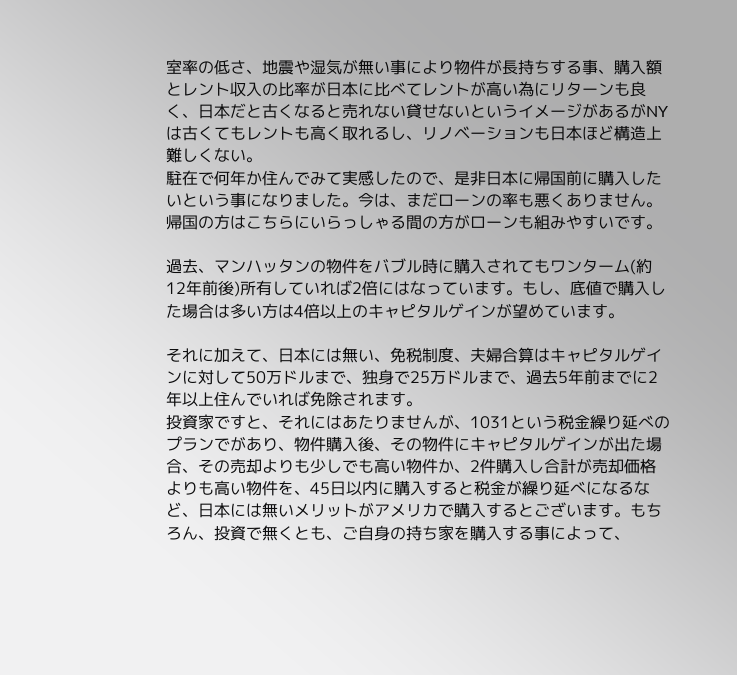室率の低さ、地震や湿気が無い事により物件が長持ちする事、購入額とレント収入の比率が日本に比べてレントが高い為にリターンも良く、日本だと古くなると売れない貸せないというイメージがあるがNYは古くてもレントも高く取れるし、リノベーションも日本ほど構造上難しくない。
駐在で何年か住んでみて実感したので、是非日本に帰国前に購入したいという事になりました。今は、まだローンの率も悪くありません。帰国の方はこちらにいらっしゃる間の方がローンも組みやすいです。

過去、マンハッタンの物件をバブル時に購入されてもワンターム(約12年前後)所有していれば2倍にはなっています。もし、底値で購入した場合は多い方は4倍以上のキャピタルゲインが望めています。

それに加えて、日本には無い、免税制度、夫婦合算はキャピタルゲインに対して50万ドルまで、独身で25万ドルまで、過去5年前までに2年以上住んでいれば免除されます。
投資家ですと、それにはあたりませんが、1031という税金繰り延べのプランでがあり、物件購入後、その物件にキャピタルゲインが出た場合、その売却よりも少しでも高い物件か、2件購入し合計が売却価格よりも高い物件を、45日以内に購入すると税金が繰り延べになるなど、日本には無いメリットがアメリカで購入するとございます。もちろん、投資で無くとも、ご自身の持ち家を購入する事によって、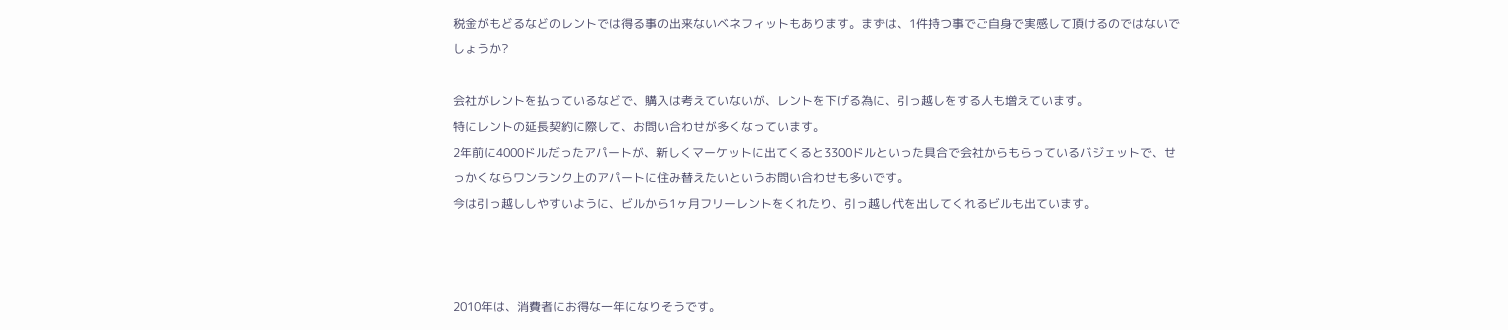税金がもどるなどのレントでは得る事の出来ないベネフィットもあります。まずは、1件持つ事でご自身で実感して頂けるのではないでしょうか?

会社がレントを払っているなどで、購入は考えていないが、レントを下げる為に、引っ越しをする人も増えています。
特にレントの延長契約に際して、お問い合わせが多くなっています。
2年前に4000ドルだったアパートが、新しくマーケットに出てくると3300ドルといった具合で会社からもらっているバジェットで、せっかくならワンランク上のアパートに住み替えたいというお問い合わせも多いです。
今は引っ越ししやすいように、ビルから1ヶ月フリーレントをくれたり、引っ越し代を出してくれるビルも出ています。



2010年は、消費者にお得な一年になりそうです。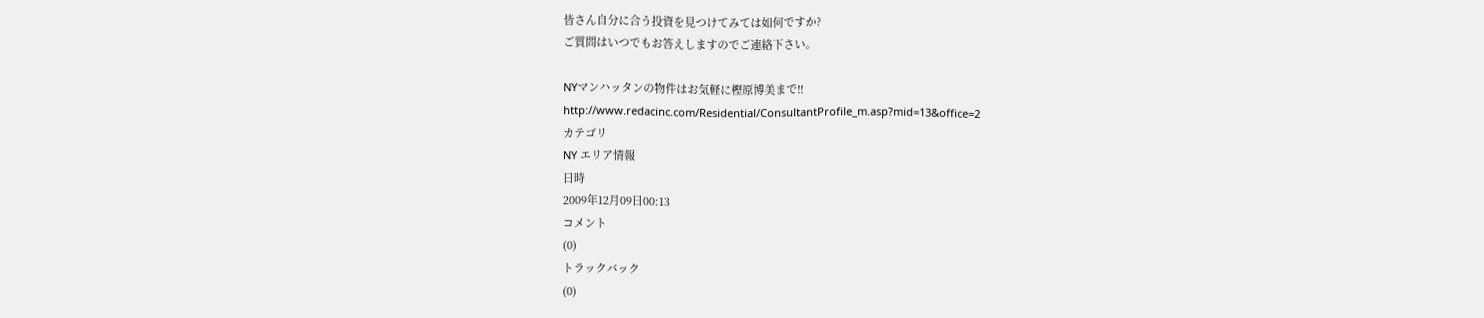皆さん自分に合う投資を見つけてみては如何ですか?
ご質問はいつでもお答えしますのでご連絡下さい。

NYマンハッタンの物件はお気軽に樫原博美まで!!
http://www.redacinc.com/Residential/ConsultantProfile_m.asp?mid=13&office=2
カテゴリ
NY エリア情報
日時
2009年12月09日00:13
コメント
(0)
トラックバック
(0)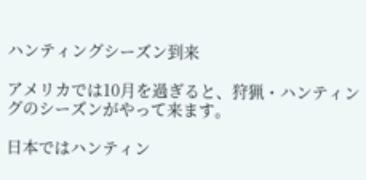ハンティングシーズン到来

アメリカでは10月を過ぎると、狩猟・ハンティングのシーズンがやって来ます。

日本ではハンティン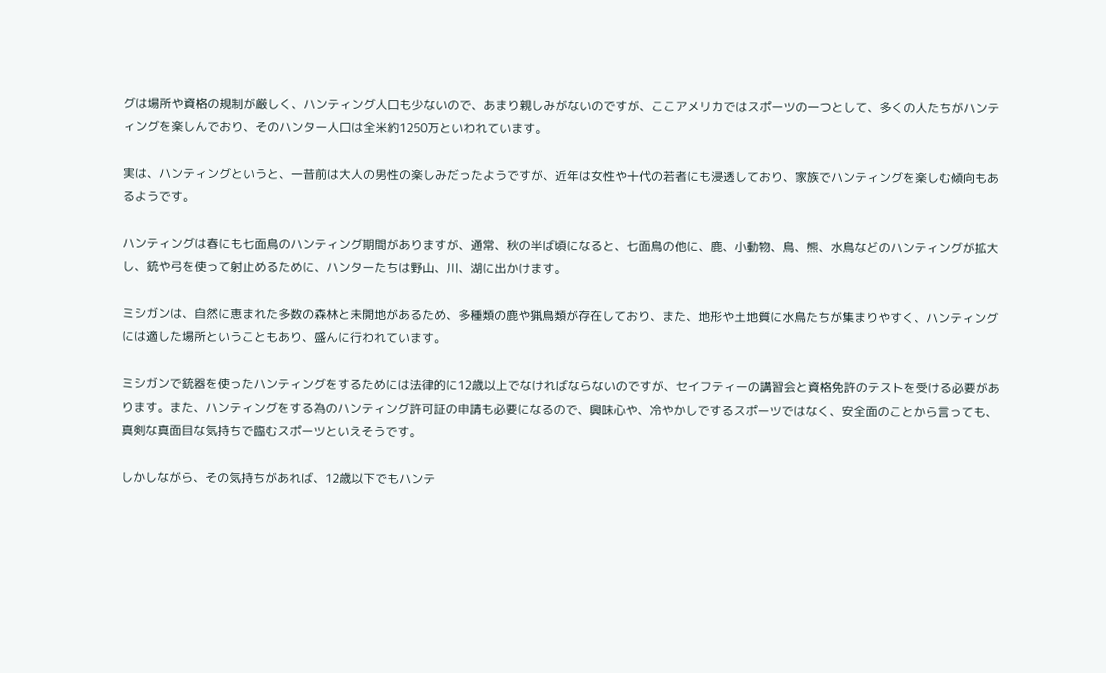グは場所や資格の規制が厳しく、ハンティング人口も少ないので、あまり親しみがないのですが、ここアメリカではスポーツの一つとして、多くの人たちがハンティングを楽しんでおり、そのハンター人口は全米約1250万といわれています。

実は、ハンティングというと、一昔前は大人の男性の楽しみだったようですが、近年は女性や十代の若者にも浸透しており、家族でハンティングを楽しむ傾向もあるようです。

ハンティングは春にも七面鳥のハンティング期間がありますが、通常、秋の半ば頃になると、七面鳥の他に、鹿、小動物、鳥、熊、水鳥などのハンティングが拡大し、銃や弓を使って射止めるために、ハンターたちは野山、川、湖に出かけます。

ミシガンは、自然に恵まれた多数の森林と未開地があるため、多種類の鹿や猟鳥類が存在しており、また、地形や土地質に水鳥たちが集まりやすく、ハンティングには適した場所ということもあり、盛んに行われています。

ミシガンで銃器を使ったハンティングをするためには法律的に12歳以上でなければならないのですが、セイフティーの講習会と資格免許のテストを受ける必要があります。また、ハンティングをする為のハンティング許可証の申請も必要になるので、興味心や、冷やかしでするスポーツではなく、安全面のことから言っても、真剣な真面目な気持ちで臨むスポーツといえそうです。

しかしながら、その気持ちがあれば、12歳以下でもハンテ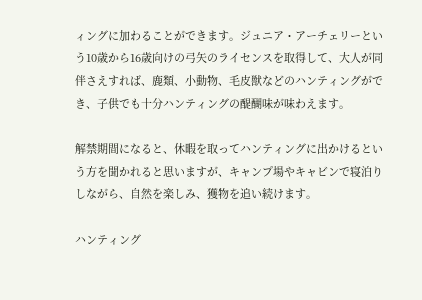ィングに加わることができます。ジュニア・アーチェリーという10歳から16歳向けの弓矢のライセンスを取得して、大人が同伴さえすれば、鹿類、小動物、毛皮獣などのハンティングができ、子供でも十分ハンティングの醍醐味が味わえます。

解禁期間になると、休暇を取ってハンティングに出かけるという方を聞かれると思いますが、キャンプ場やキャビンで寝泊りしながら、自然を楽しみ、獲物を追い続けます。

ハンティング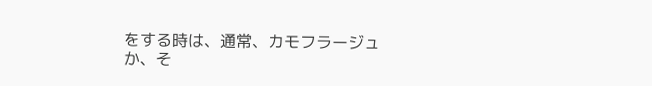をする時は、通常、カモフラージュか、そ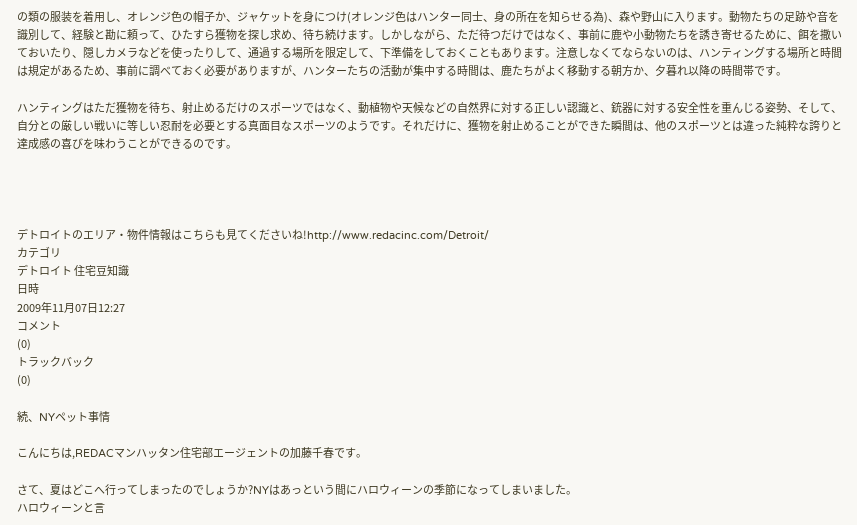の類の服装を着用し、オレンジ色の帽子か、ジャケットを身につけ(オレンジ色はハンター同士、身の所在を知らせる為)、森や野山に入ります。動物たちの足跡や音を識別して、経験と勘に頼って、ひたすら獲物を探し求め、待ち続けます。しかしながら、ただ待つだけではなく、事前に鹿や小動物たちを誘き寄せるために、餌を撒いておいたり、隠しカメラなどを使ったりして、通過する場所を限定して、下準備をしておくこともあります。注意しなくてならないのは、ハンティングする場所と時間は規定があるため、事前に調べておく必要がありますが、ハンターたちの活動が集中する時間は、鹿たちがよく移動する朝方か、夕暮れ以降の時間帯です。

ハンティングはただ獲物を待ち、射止めるだけのスポーツではなく、動植物や天候などの自然界に対する正しい認識と、銃器に対する安全性を重んじる姿勢、そして、自分との厳しい戦いに等しい忍耐を必要とする真面目なスポーツのようです。それだけに、獲物を射止めることができた瞬間は、他のスポーツとは違った純粋な誇りと達成感の喜びを味わうことができるのです。




デトロイトのエリア・物件情報はこちらも見てくださいね!http://www.redacinc.com/Detroit/
カテゴリ
デトロイト 住宅豆知識
日時
2009年11月07日12:27
コメント
(0)
トラックバック
(0)

続、NYペット事情

こんにちは,REDACマンハッタン住宅部エージェントの加藤千春です。

さて、夏はどこへ行ってしまったのでしょうか?NYはあっという間にハロウィーンの季節になってしまいました。
ハロウィーンと言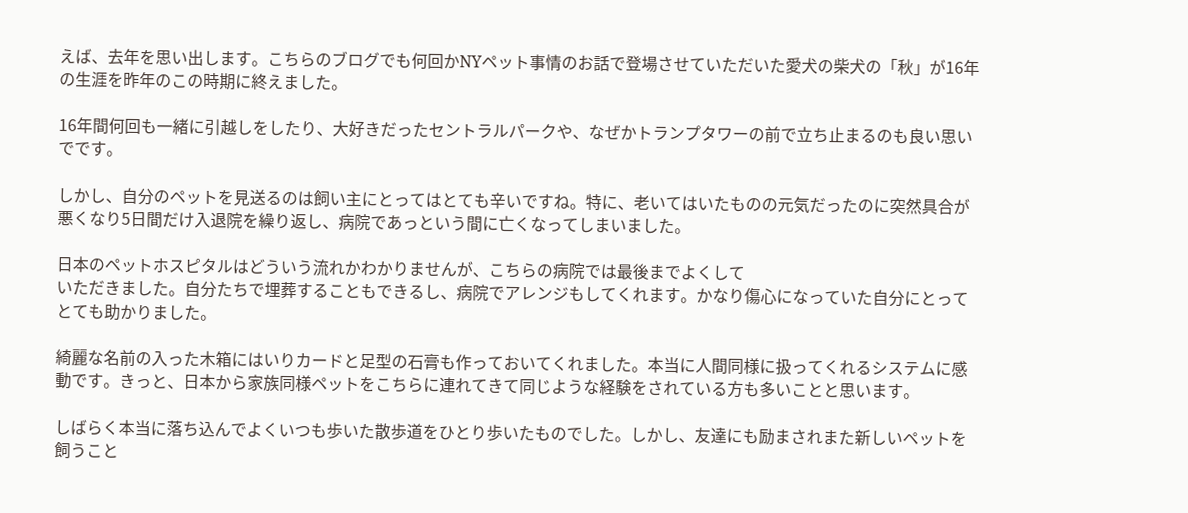えば、去年を思い出します。こちらのブログでも何回かNYペット事情のお話で登場させていただいた愛犬の柴犬の「秋」が16年の生涯を昨年のこの時期に終えました。

16年間何回も一緒に引越しをしたり、大好きだったセントラルパークや、なぜかトランプタワーの前で立ち止まるのも良い思いでです。

しかし、自分のペットを見送るのは飼い主にとってはとても辛いですね。特に、老いてはいたものの元気だったのに突然具合が悪くなり5日間だけ入退院を繰り返し、病院であっという間に亡くなってしまいました。

日本のペットホスピタルはどういう流れかわかりませんが、こちらの病院では最後までよくして
いただきました。自分たちで埋葬することもできるし、病院でアレンジもしてくれます。かなり傷心になっていた自分にとってとても助かりました。

綺麗な名前の入った木箱にはいりカードと足型の石膏も作っておいてくれました。本当に人間同様に扱ってくれるシステムに感動です。きっと、日本から家族同様ペットをこちらに連れてきて同じような経験をされている方も多いことと思います。

しばらく本当に落ち込んでよくいつも歩いた散歩道をひとり歩いたものでした。しかし、友達にも励まされまた新しいペットを飼うこと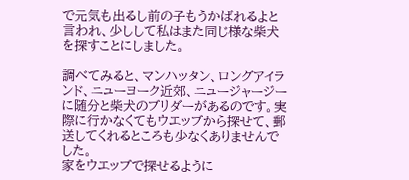で元気も出るし前の子もうかばれるよと言われ、少しして私はまた同じ様な柴犬を探すことにしました。

調べてみると、マンハッタン、ロングアイランド、ニューヨーク近郊、ニュージャージーに随分と柴犬のブリダーがあるのです。実際に行かなくてもウエッブから探せて、郵送してくれるところも少なくありませんでした。
家をウエッブで探せるように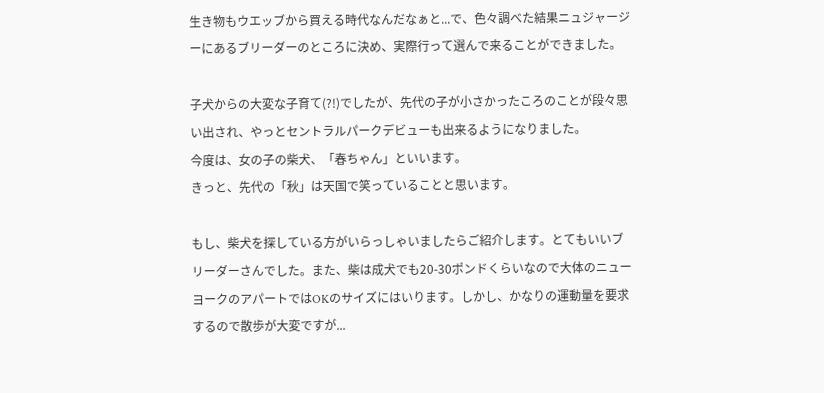生き物もウエッブから買える時代なんだなぁと...で、色々調べた結果ニュジャージーにあるブリーダーのところに決め、実際行って選んで来ることができました。

子犬からの大変な子育て(?!)でしたが、先代の子が小さかったころのことが段々思い出され、やっとセントラルパークデビューも出来るようになりました。
今度は、女の子の柴犬、「春ちゃん」といいます。
きっと、先代の「秋」は天国で笑っていることと思います。

もし、柴犬を探している方がいらっしゃいましたらご紹介します。とてもいいブリーダーさんでした。また、柴は成犬でも20-30ポンドくらいなので大体のニューヨークのアパートではOKのサイズにはいります。しかし、かなりの運動量を要求するので散歩が大変ですが...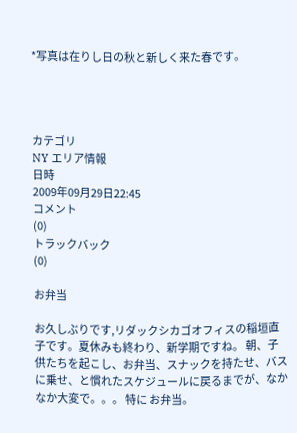*写真は在りし日の秋と新しく来た春です。




カテゴリ
NY エリア情報
日時
2009年09月29日22:45
コメント
(0)
トラックバック
(0)

お弁当

お久しぶりです,リダックシカゴオフィスの稲垣直子です。夏休みも終わり、新学期ですね。 朝、子供たちを起こし、お弁当、スナックを持たせ、バスに乗せ、と慣れたスケジュールに戻るまでが、なかなか大変で。。。 特に お弁当。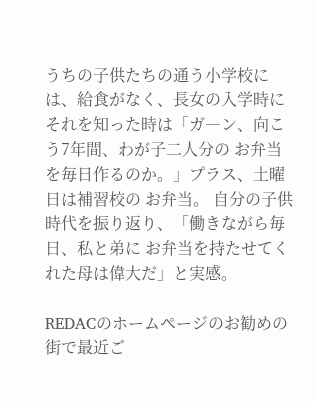うちの子供たちの通う小学校には、給食がなく、長女の入学時にそれを知った時は「ガ―ン、向こう7年間、わが子二人分の お弁当を毎日作るのか。」プラス、土曜日は補習校の お弁当。 自分の子供時代を振り返り、「働きながら毎日、私と弟に お弁当を持たせてくれた母は偉大だ」と実感。

REDACのホームページのお勧めの街で最近ご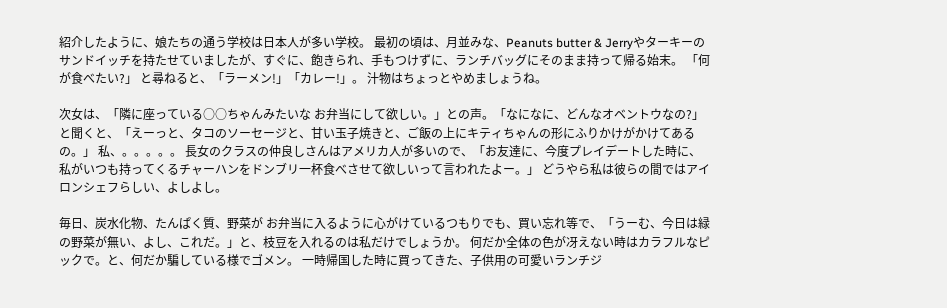紹介したように、娘たちの通う学校は日本人が多い学校。 最初の頃は、月並みな、Peanuts butter & Jerryやターキーのサンドイッチを持たせていましたが、すぐに、飽きられ、手もつけずに、ランチバッグにそのまま持って帰る始末。 「何が食べたい?」 と尋ねると、「ラーメン!」「カレー!」。 汁物はちょっとやめましょうね。

次女は、「隣に座っている○○ちゃんみたいな お弁当にして欲しい。」との声。「なになに、どんなオベントウなの?」と聞くと、「えーっと、タコのソーセージと、甘い玉子焼きと、ご飯の上にキティちゃんの形にふりかけがかけてあるの。」 私、。。。。。 長女のクラスの仲良しさんはアメリカ人が多いので、「お友達に、今度プレイデートした時に、私がいつも持ってくるチャーハンをドンブリ一杯食べさせて欲しいって言われたよー。」 どうやら私は彼らの間ではアイロンシェフらしい、よしよし。

毎日、炭水化物、たんぱく質、野菜が お弁当に入るように心がけているつもりでも、買い忘れ等で、「うーむ、今日は緑の野菜が無い、よし、これだ。」と、枝豆を入れるのは私だけでしょうか。 何だか全体の色が冴えない時はカラフルなピックで。と、何だか騙している様でゴメン。 一時帰国した時に買ってきた、子供用の可愛いランチジ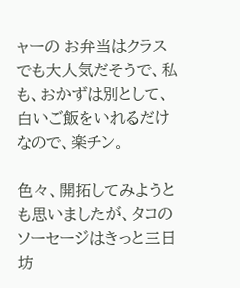ャーの お弁当はクラスでも大人気だそうで、私も、おかずは別として、白いご飯をいれるだけなので、楽チン。

色々、開拓してみようとも思いましたが、タコのソーセージはきっと三日坊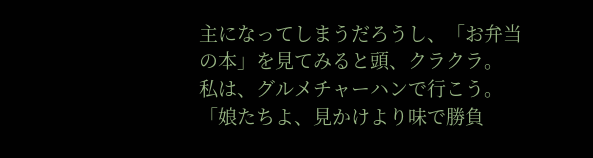主になってしまうだろうし、「お弁当の本」を見てみると頭、クラクラ。
私は、グルメチャーハンで行こう。 「娘たちよ、見かけより味で勝負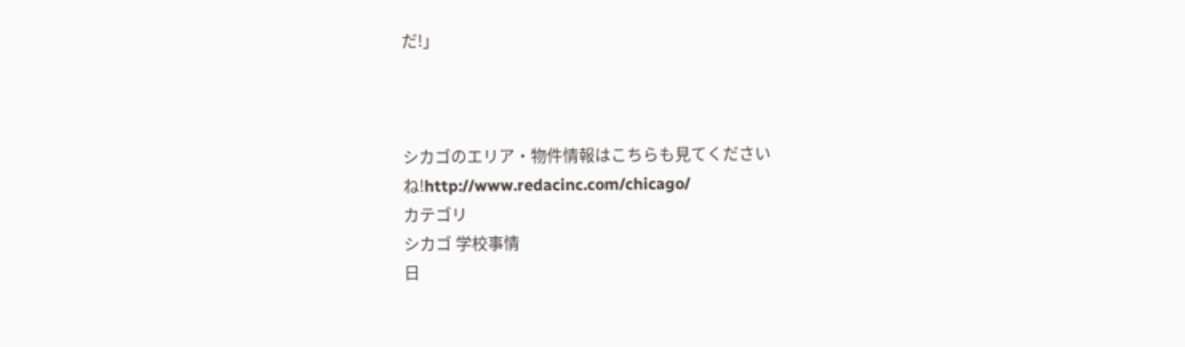だ!」



シカゴのエリア・物件情報はこちらも見てくださいね!http://www.redacinc.com/chicago/
カテゴリ
シカゴ 学校事情
日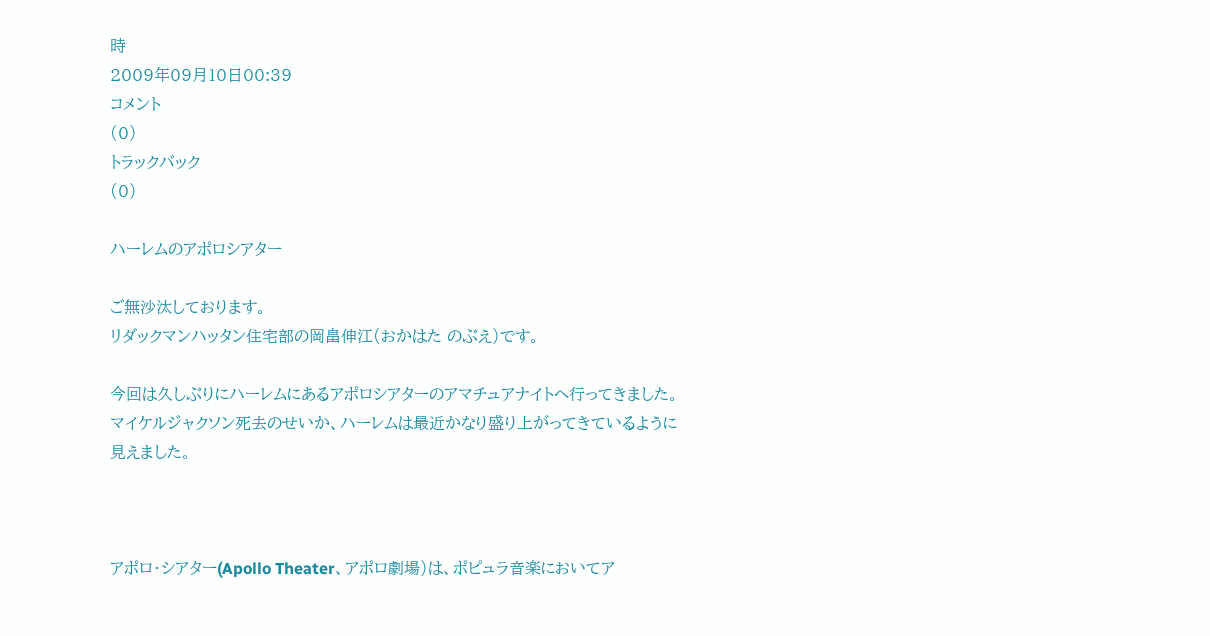時
2009年09月10日00:39
コメント
(0)
トラックバック
(0)

ハーレムのアポロシアター

ご無沙汰しております。
リダックマンハッタン住宅部の岡畠伸江(おかはた のぶえ)です。

今回は久しぶりにハーレムにあるアポロシアターのアマチュアナイトへ行ってきました。
マイケルジャクソン死去のせいか、ハーレムは最近かなり盛り上がってきているように見えました。



アポロ・シアター(Apollo Theater、アポロ劇場)は、ポピュラ音楽においてア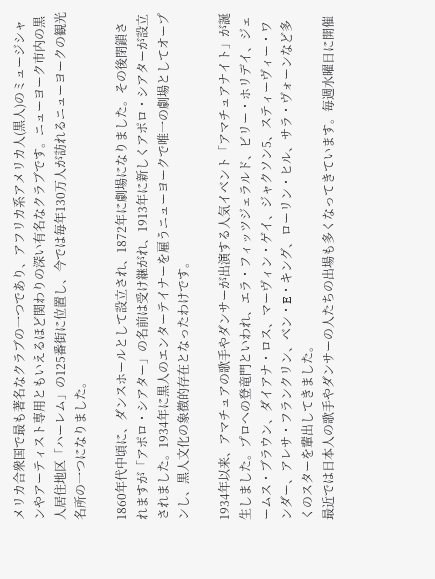メリカ合衆国で最も著名なクラブの一つであり、アフリカ系アメリカ人(黒人)のミュージシャンやアーティスト専用ともいえるほど関わりの深い有名なクラブです。ニューヨーク市内の黒人居住地区「ハーレム」の125番街に位置し、今では毎年130万人が訪れるニューヨークの観光名所の一つになりました。

1860年代中頃に、ダンスホールとして設立され、1872年に劇場になりました。その後閉鎖されますが「アポロ・シアター」の名前は受け継がれ、1913年に新しくアポロ・シアターが設立されました。1934年に黒人のエンターテイナーを雇うニューヨークで唯一の劇場としてオープンし、黒人文化の象徴的存在となったわけです。

1934年以来、アマチュアの歌手やダンサーが出演する人気イベント「アマチュアナイト」が誕生しました。プロへの登竜門といわれ、エラ・フィッツジェラルド、ビリー・ホリデイ、ジェームス・ブラウン、ダイアナ・ロス、マーヴィン・ゲイ、ジャクソン5、スティーヴィー・ワンダー、アレサ・フランクリン、ベン・E・キング、ローリン・ヒル、サラ・ヴォーンなど多くのスターを輩出してきました。
最近では日本人の歌手やダンサーの人たちの出場も多くなってきています。毎週水曜日に開催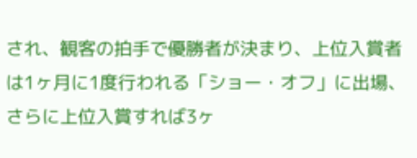され、観客の拍手で優勝者が決まり、上位入賞者は1ヶ月に1度行われる「ショー・オフ」に出場、さらに上位入賞すれば3ヶ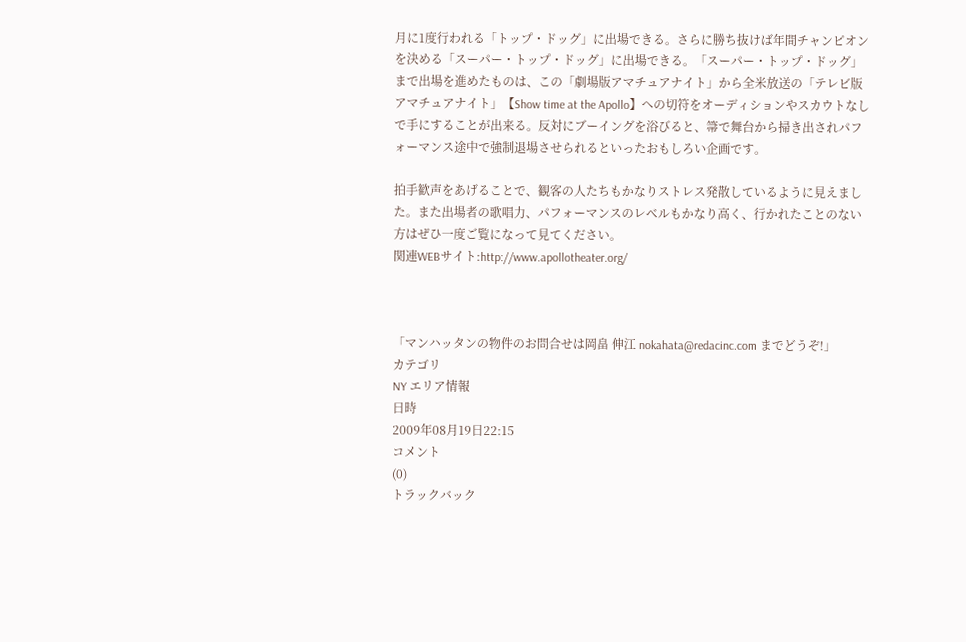月に1度行われる「トップ・ドッグ」に出場できる。さらに勝ち抜けば年間チャンピオンを決める「スーパー・トップ・ドッグ」に出場できる。「スーパー・トップ・ドッグ」まで出場を進めたものは、この「劇場版アマチュアナイト」から全米放送の「テレビ版アマチュアナイト」【Show time at the Apollo】への切符をオーディションやスカウトなしで手にすることが出来る。反対にブーイングを浴びると、箒で舞台から掃き出されパフォーマンス途中で強制退場させられるといったおもしろい企画です。

拍手歓声をあげることで、観客の人たちもかなりストレス発散しているように見えました。また出場者の歌唱力、パフォーマンスのレベルもかなり高く、行かれたことのない方はぜひ一度ご覧になって見てください。
関連WEBサイト:http://www.apollotheater.org/



「マンハッタンの物件のお問合せは岡畠 伸江 nokahata@redacinc.com までどうぞ!」
カテゴリ
NY エリア情報
日時
2009年08月19日22:15
コメント
(0)
トラックバック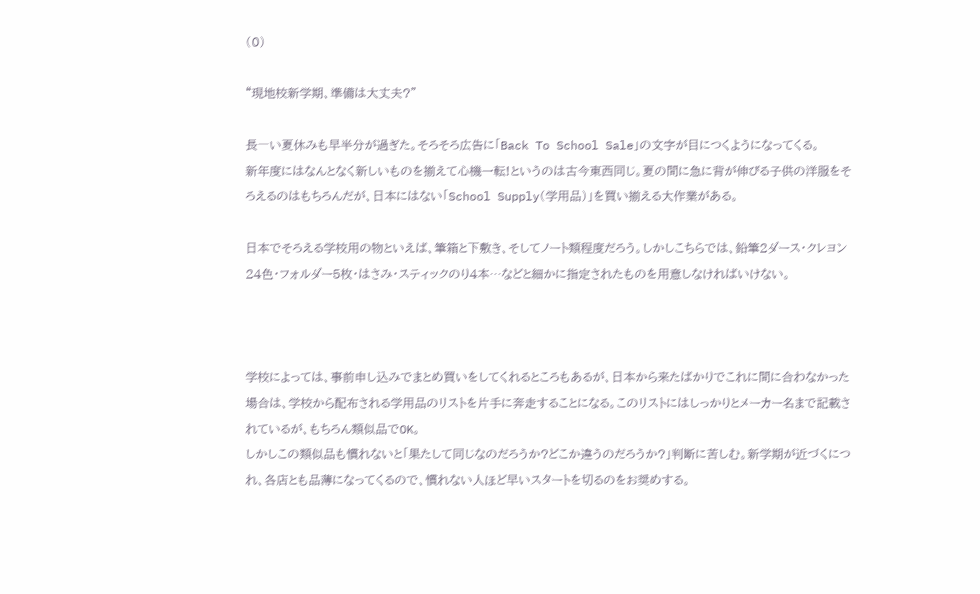(0)

“現地校新学期、準備は大丈夫?”

長―い夏休みも早半分が過ぎた。そろそろ広告に「Back To School Sale」の文字が目につくようになってくる。
新年度にはなんとなく新しいものを揃えて心機一転!というのは古今東西同じ。夏の間に急に背が伸びる子供の洋服をそろえるのはもちろんだが、日本にはない「School Supply(学用品)」を買い揃える大作業がある。

日本でそろえる学校用の物といえば、筆箱と下敷き、そしてノート類程度だろう。しかしこちらでは、鉛筆2ダース・クレヨン24色・フォルダー5枚・はさみ・スティックのり4本…などと細かに指定されたものを用意しなければいけない。



学校によっては、事前申し込みでまとめ買いをしてくれるところもあるが、日本から来たばかりでこれに間に合わなかった場合は、学校から配布される学用品のリストを片手に奔走することになる。このリストにはしっかりとメーカー名まで記載されているが、もちろん類似品でOK。
しかしこの類似品も慣れないと「果たして同じなのだろうか?どこか違うのだろうか?」判断に苦しむ。新学期が近づくにつれ、各店とも品薄になってくるので、慣れない人ほど早いスタートを切るのをお奨めする。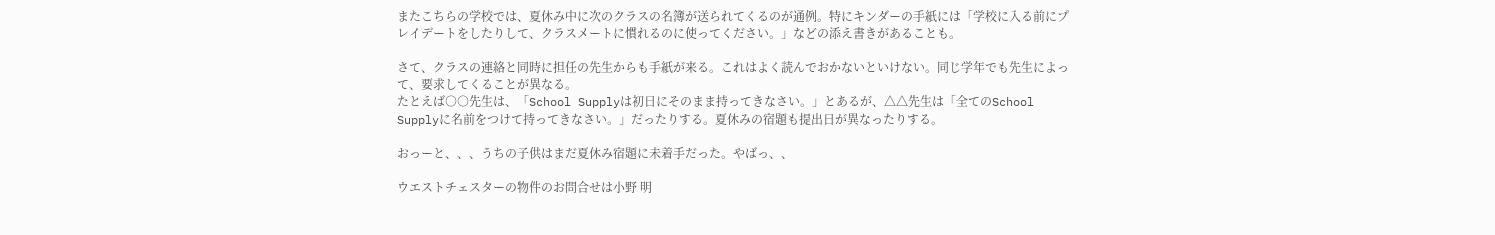またこちらの学校では、夏休み中に次のクラスの名簿が送られてくるのが通例。特にキンダーの手紙には「学校に入る前にプレイデートをしたりして、クラスメートに慣れるのに使ってください。」などの添え書きがあることも。

さて、クラスの連絡と同時に担任の先生からも手紙が来る。これはよく読んでおかないといけない。同じ学年でも先生によって、要求してくることが異なる。
たとえば○○先生は、「School Supplyは初日にそのまま持ってきなさい。」とあるが、△△先生は「全てのSchool Supplyに名前をつけて持ってきなさい。」だったりする。夏休みの宿題も提出日が異なったりする。

おっーと、、、うちの子供はまだ夏休み宿題に未着手だった。やばっ、、

ウエストチェスターの物件のお問合せは小野 明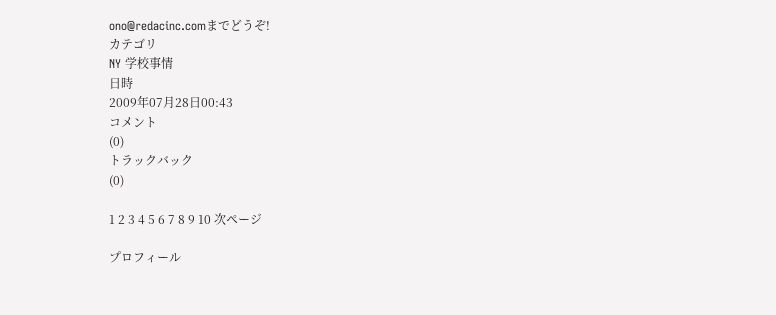ono@redacinc.comまでどうぞ!
カテゴリ
NY 学校事情
日時
2009年07月28日00:43
コメント
(0)
トラックバック
(0)

1 2 3 4 5 6 7 8 9 10 次ページ

プロフィール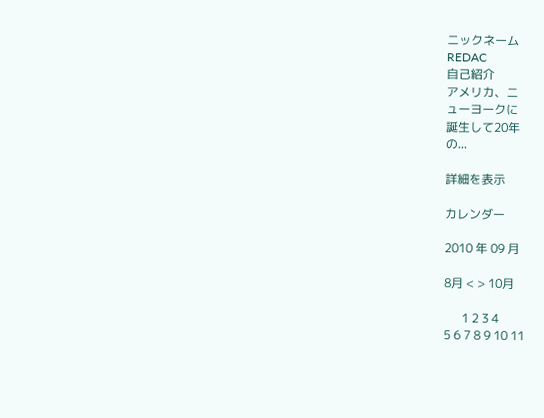ニックネーム
REDAC
自己紹介
アメリカ、ニ
ューヨークに
誕生して20年
の...

詳細を表示

カレンダー

2010 年 09 月

8月 < > 10月

      1 2 3 4
5 6 7 8 9 10 11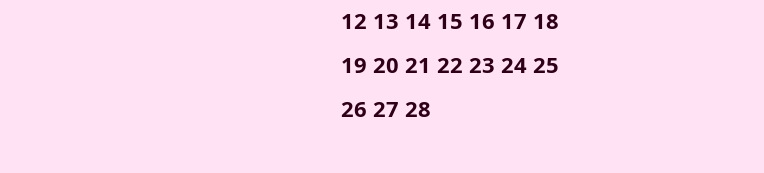12 13 14 15 16 17 18
19 20 21 22 23 24 25
26 27 28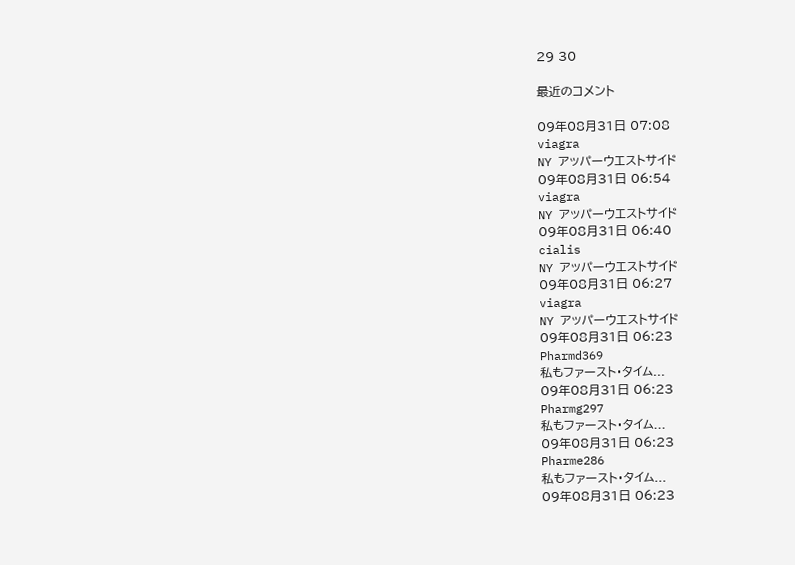29 30

最近のコメント

09年08月31日 07:08
viagra
NY アッパーウエストサイド
09年08月31日 06:54
viagra
NY アッパーウエストサイド
09年08月31日 06:40
cialis
NY アッパーウエストサイド
09年08月31日 06:27
viagra
NY アッパーウエストサイド
09年08月31日 06:23
Pharmd369
私もファースト・タイム...
09年08月31日 06:23
Pharmg297
私もファースト・タイム...
09年08月31日 06:23
Pharme286
私もファースト・タイム...
09年08月31日 06:23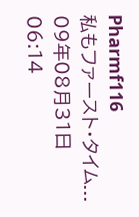Pharmf116
私もファースト・タイム...
09年08月31日 06:14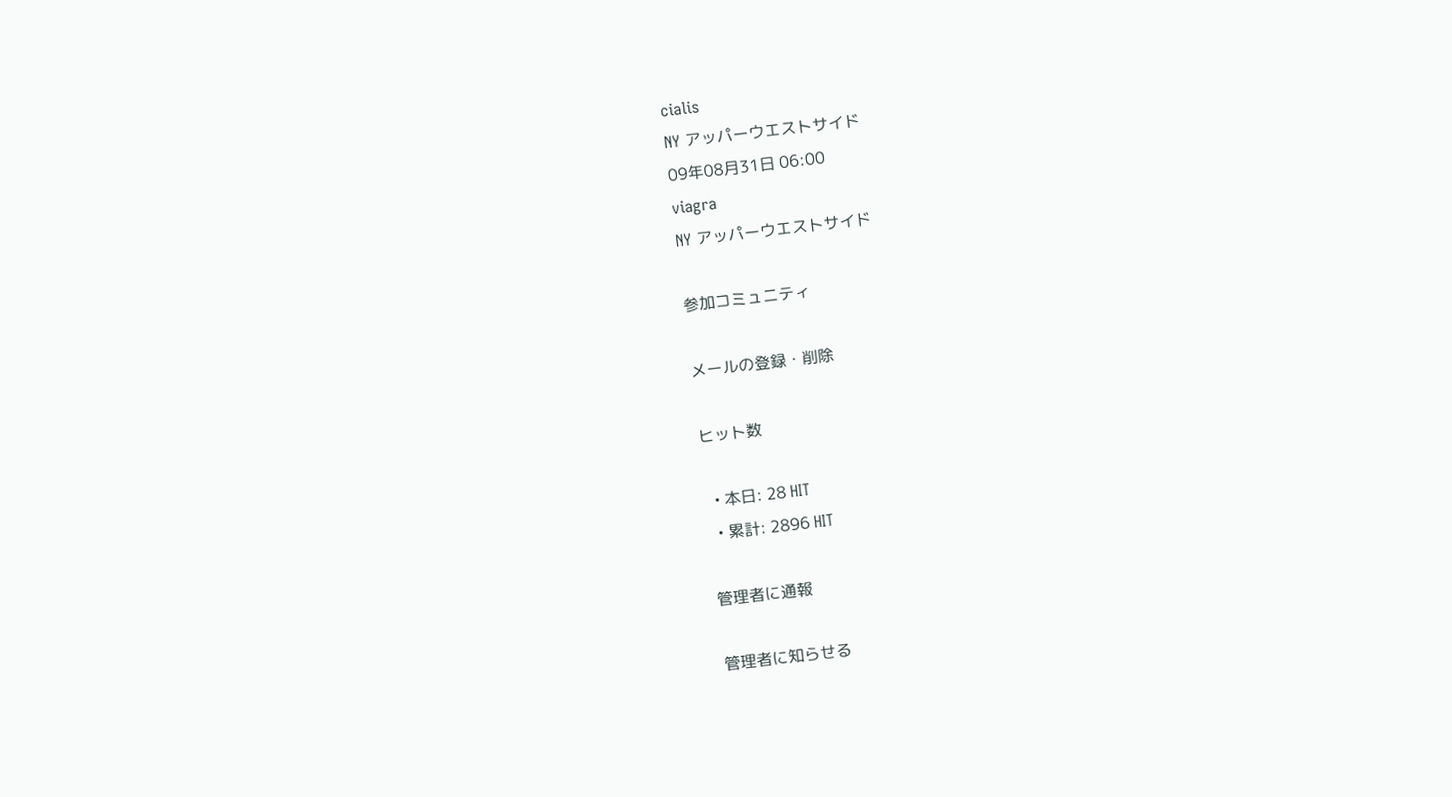cialis
NY アッパーウエストサイド
09年08月31日 06:00
viagra
NY アッパーウエストサイド

参加コミュニティ

メールの登録・削除

ヒット数

  • 本日: 28 HIT
  • 累計: 2896 HIT

管理者に通報

管理者に知らせる